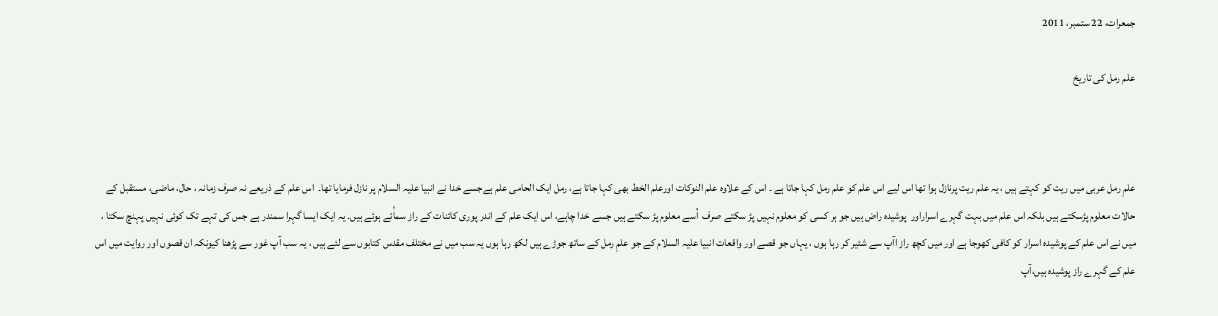جمعرات، 22 ستمبر، 2011

علم رمل کی تاریخ



علمِ رمل عربی میں ریت کو کہتے ہیں ، یہ علم ریت پرنازل ہوا تھا اس لیے اس علم کو علم رمل کہا جاتا ہے ۔ اس کے علاوہ علم النوکات اورعلم الخط بھی کہا جاتا ہے، رمل ایک الحامی علم ہےجسے خدا نے انبیا علیہ السلام پر نازل فرمایا تھا۔  اس علم کے ذریعے نہ صرف زمانہ ، حال، ماضی، مستقبل کے حالات معلوم پڑسکتے ہیں بلکہ اس علم میں بہت گہرے اسراراور  پوشیدہ راض ہیں جو ہر کسی کو معلوم نہیں پڑ سکتے صرف  اُسے معلوم پڑ سکتے ہیں جسے خدا چاہے، اس ایک علم کے اندر پوری کائنات کے راز سماٰٗئے ہوئے ہیں۔ یہ ایک ایسا گہرا سمندر ہے جس کی تہے تک کوئی نہیں پہنچ سکتا ، میں نے اس علم کے پوشیدہ اسرار کو کافی کھوجا ہے اور میں کچھ راز اآپ سے شئیر کر رہا ہوں ، یہاں جو قصے اور واقعات انبیا علیہ السلام کے جو علمِ رمل کے ساتھ جوڑے ہیں لکھ رہا ہوں یہ سب میں نے مختلف مقدس کتابوں سے لئے ہیں ، یہ سب آپ غور سے پڑھنا کیونکہ ان قصوں اور روایت میں اس علم کے گہرے راز پوشیدہ ہیں،آپ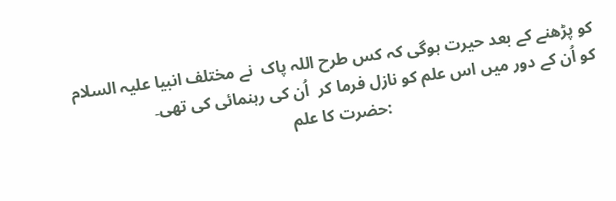کو پڑھنے کے بعد حیرت ہوگی کہ کس طرح اللہ پاک  نے مختلف انبیا علیہ السلام کو اُن کے دور میں اس علم کو نازل فرما کر  اُن کی رہنمائی کی تھی۔
                                                  :حضرت کا علم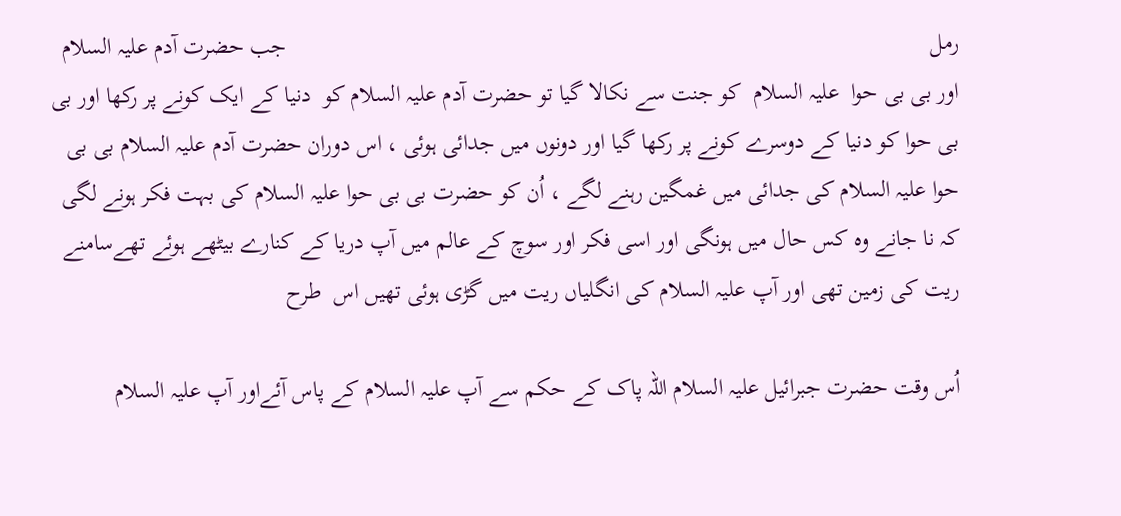رمل                                                                                                             جب حضرت آدم علیہ السلام اور بی بی حوا  علیہ السلام  کو جنت سے نکالا گیا تو حضرت آدم علیہ السلام کو  دنیا کے ایک کونے پر رکھا اور بی بی حوا کو دنیا کے دوسرے کونے پر رکھا گیا اور دونوں میں جدائی ہوئی ، اس دوران حضرت آدم علیہ السلام بی بی حوا علیہ السلام کی جدائی میں غمگین رہنے لگے ، اُن کو حضرت بی بی حوا علیہ السلام کی بہت فکر ہونے لگی کہ نا جانے وہ کس حال میں ہونگی اور اسی فکر اور سوچ کے عالم میں آپ دریا کے کنارے بیٹھے ہوئے تھےسامنے ریت کی زمین تھی اور آپ علیہ السلام کی انگلیاں ریت میں گڑی ہوئی تھیں اس  طرح

اُس وقت حضرت جبرائیل علیہ السلام اللہ پاک کے حکم سے آپ علیہ السلام کے پاس آئےاور آپ علیہ السلام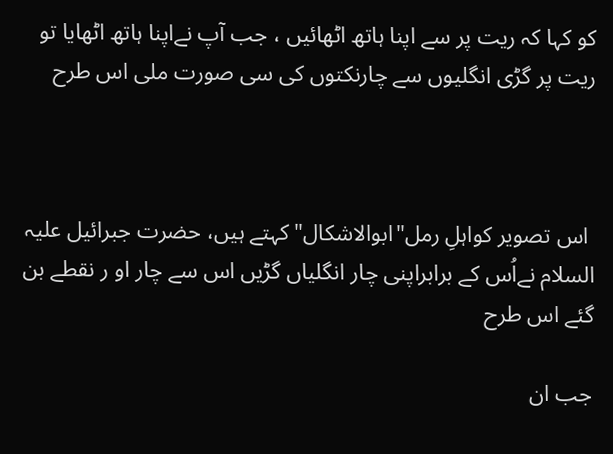کو کہا کہ ریت پر سے اپنا ہاتھ اٹھائیں ، جب آپ نےاپنا ہاتھ اٹھایا تو ریت پر گڑی انگلیوں سے چارنکتوں کی سی صورت ملی اس طرح



 اس تصویر کواہلِ رمل"ابوالاشکال"کہتے ہیں، حضرت جبرائیل علیہ السلام نےاُس کے برابراپنی چار انگلیاں گڑیں اس سے چار او ر نقطے بن گئے اس طرح

جب ان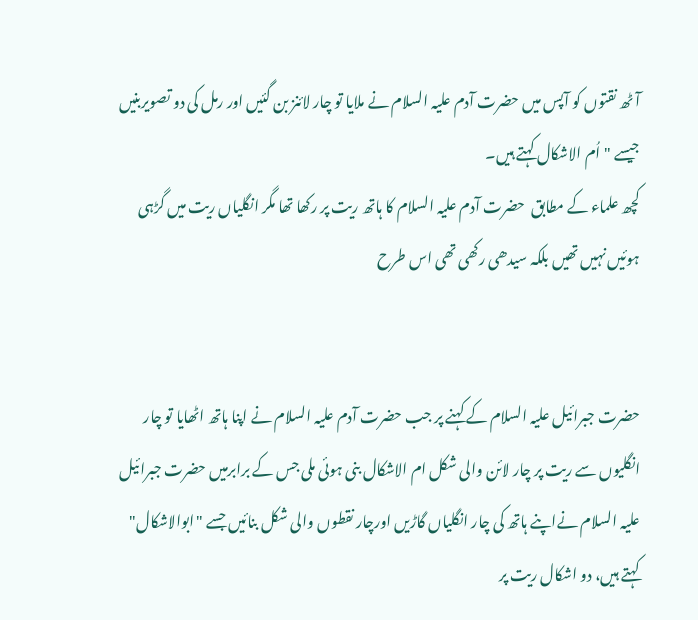آٹھ نقتوں کو آپس میں حضرت آدم علیہ السلام نے ملایا تو چار لائنز بن گئیں اور رمل کی دو تصویربنیں جیسے "اُم الاشکال کہتے ہیں۔
کچھ علماء کے مطابق  حضرت آدم علیہ السلام کا ہاتھ ریت پر رکھا تھا مگر انگلیاں ریت میں گڑہی ہوئیں نہیں تھیں بلکہ سیدھی رکھی تھی اس طرح


حضرت جبرائیل علیہ السلام کے کہنے پر جب حضرت آدم علیہ السلام نے اپنا ہاتھ اٹھایا تو چار انگلیوں سے ریت پر چار لائن والی شکل ام الاشکال بنی ہوئی ملی جس کے برابرمیں حضرت جبرائیل علیہ السلام نےاپنے ہاتھ کی چار انگلیاں گاڑیں اورچار نقطوں والی شکل بنائیں جسے "ابوالاشکال" کہتے ہیں، دو اشکال ریت پر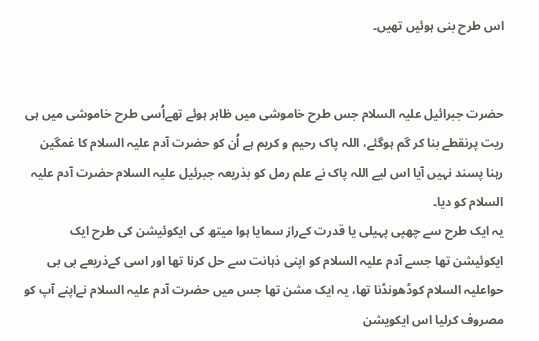اس طرح بنی ہوئیں تھیں۔


حضرت جبرائیل علیہ السلام جس طرح خاموشی میں ظاہر ہوئے تھےاُسی طرح خاموشی میں ہی ریت پرنقطے بنا کر گم ہوگئے، اللہ پاک رحیم و کریم ہے اُن کو حضرت آدم علیہ السلام کا غمگین رہنا پسند نہیں آیا اس لیے اللہ پاک نے علم رمل کو بذریعہ جبرئیل علیہ السلام حضرت آدم علیہ السلام کو دیا۔
یہ ایک طرح سے چھپی پہیلی یا قدرت کےراز سمایا ہوا میتھ کی ایکوئیشن کی طرح ایک ایکوئیشن تھا جسے آدم علیہ السلام کو اپنی ذہانت سے حل کرنا تھا اور اسی کےذریعے بی بی حواعلیہ السلام کوڈھونڈنا تھا، یہ ایک مشن تھا جس میں حضرت آدم علیہ السلام نےاپنے آپ کو مصروف کرلیا اس ایکویشن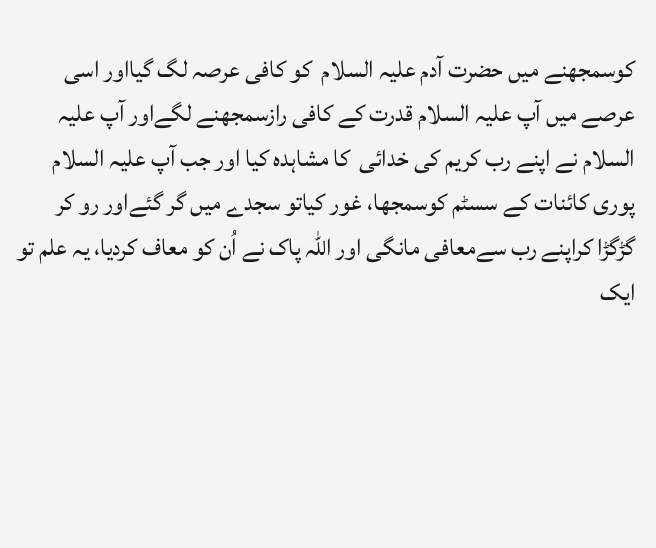کوسمجھنے میں حضرت آدم علیہ السلام  کو کافی عرصہ لگ گیااور اسی عرصے میں آپ علیہ السلام قدرت کے کافی رازسمجھنے لگےاور آپ علیہ السلام نے اپنے رب کریم کی خدائی  کا مشاہدہ کیا اور جب آپ علیہ السلام پوری کائنات کے سسٹم کوسمجھا، غور کیاتو سجدے میں گر گئےاور رو کر گڑگڑا کراپنے رب سےمعافی مانگی اور اللہ پاک نے اُن کو معاف کردیا، یہ علم تو ایک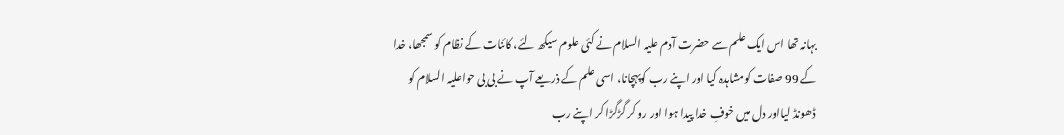بہانہ تھا اس ایک علم سے حضرت آدم علیہ السلام نے کئی علوم سیکھ لئے، کائنات کے نظام کو سمجھا، خدا کے 99 صفات کومشاہدہ کیا اور اپنے رب کوپہچانا، اسی علم کے ذریعے آپ نے بی بی حواعلیہ السلام کو ڈھونڈ لیااور دل میں خوفِ خدا پیدا ہوا اور رو کر گڑگڑا کر اپنے رب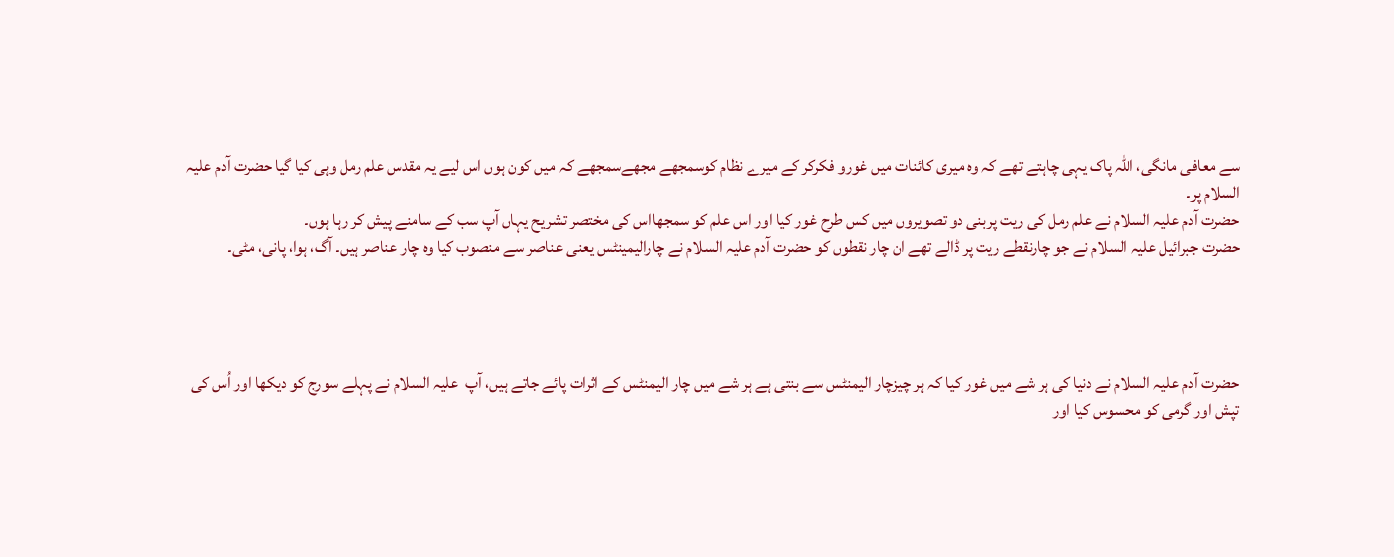سے معافی مانگی، اللہ پاک یہی چاہتے تھے کہ وہ میری کائنات میں غورو فکرکر کے میرے نظام کوسمجھے مجھےسمجھے کہ میں کون ہوں اس لیے یہ مقدس علم رمل وہی کیا گیا حضرت آدم علیہ السلام پر۔
حضرت آدم علیہ السلام نے علم رمل کی ریت پربنی دو تصویروں میں کس طرح غور کیا اور اس علم کو سمجھااس کی مختصر تشریح یہاں آپ سب کے سامنے پیش کر رہا ہوں۔
حضرت جبرائیل علیہ السلام نے جو چارنقطے ریت پر ڈالے تھے ان چار نقطوں کو حضرت آدم علیہ السلام نے چارالیمینٹس یعنی عناصر سے منصوب کیا وہ چار عناصر ہیں۔ آگ، ہوا، پانی، مٹی۔




حضرت آدم علیہ السلام نے دنیا کی ہر شے میں غور کیا کہ ہر چیزچار الیمنٹس سے بنتی ہے ہر شے میں چار الیمنٹس کے اثرات پائے جاتے ہیں، آپ  علیہ السلام نے پہلے سورج کو دیکھا اور اُس کی تپش اور گرمی کو محسوس کیا اور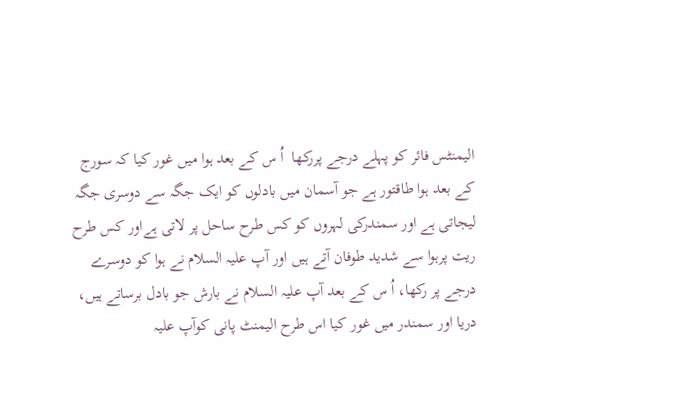الیمنٹس فائر کو پہلے درجے پررکھا  اُ س کے بعد ہوا میں غور کیا کہ سورج کے بعد ہوا طاقتور ہے جو آسمان میں بادلوں کو ایک جگہ سے دوسری جگہ لیجاتی ہے اور سمندرکی لہروں کو کس طرح ساحل پر لاتی ہےاور کس طرح ریت پرہوا سے شدید طوفان آتے ہیں اور آپ علیہ السلام نے ہوا کو دوسرے درجے پر رکھا، اُ س کے بعد آپ علیہ السلام نے بارش جو بادل برساتے ہیں، دریا اور سمندر میں غور کیا اس طرح الیمنٹ پانی کوآپ علیہ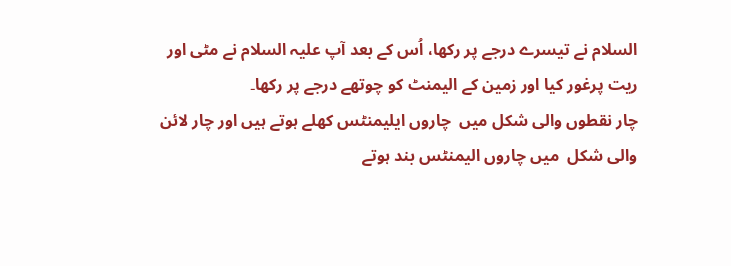السلام نے تیسرے درجے پر رکھا، اُس کے بعد آپ علیہ السلام نے مٹی اور ریت پرغور کیا اور زمین کے الیمنٹ کو چوتھے درجے پر رکھا۔
چار نقطوں والی شکل میں  چاروں ایلیمنٹس کھلے ہوتے ہیں اور چار لائن والی شکل  میں چاروں الیمنٹس بند ہوتے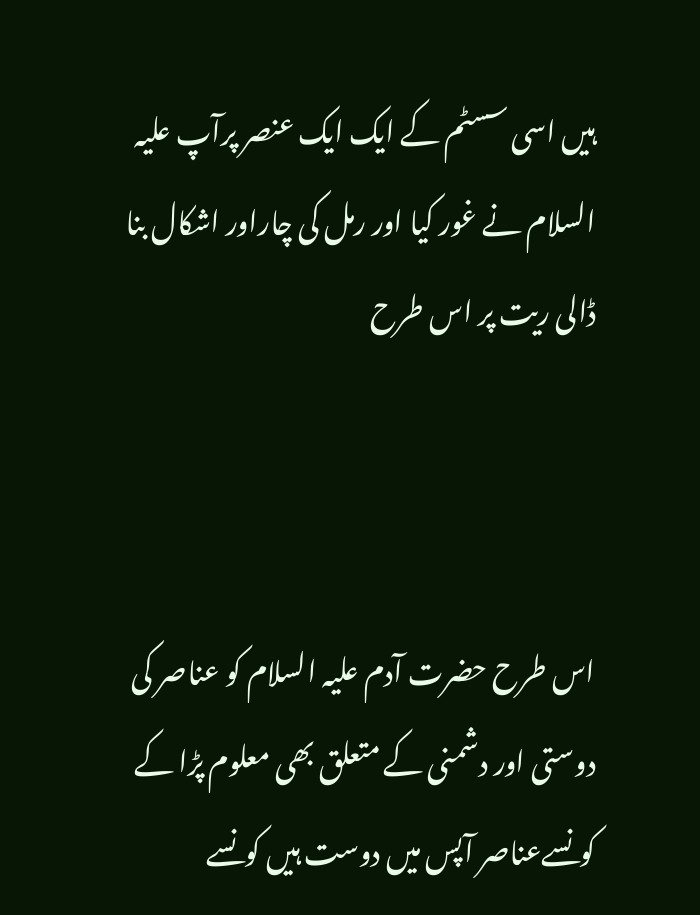ہیں اسی سسٹم کے ایک ایک عنصر پرآپ علیہ السلام نے غور کیا اور رمل کی چاراور اشکال بنا ڈالی ریت پر اس طرح



اس طرح حضرت آدم علیہ السلام کو عناصر کی دوستی اور دشمنی کے متعلق بھی معلوم پڑا کے کونسےعناصر آپس میں دوست ہیں کونسے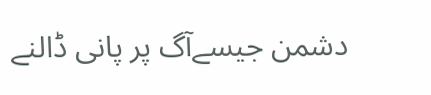دشمن جیسےآگ پر پانی ڈالنے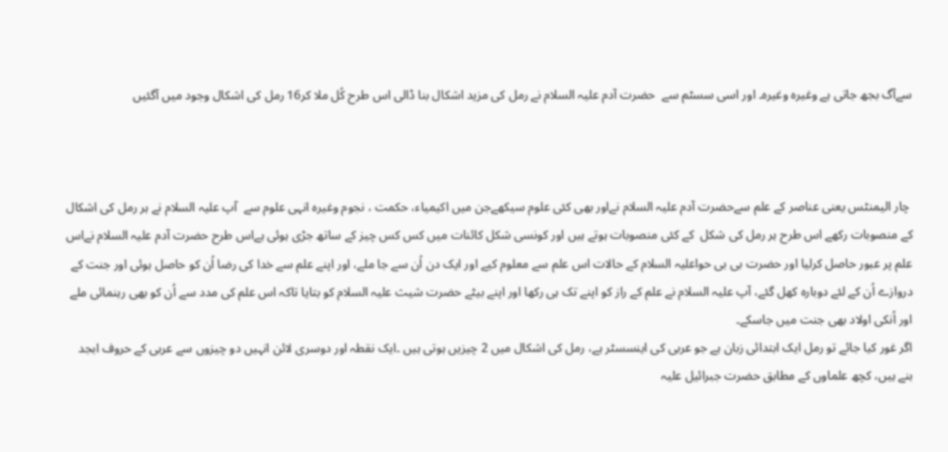سےآگ بجھ جاتی ہے وغیرہ وغیرہ۔ اور اسی سسٹم سے  حضرت آدم علیہ السلام نے رمل کی مزید اشکال بنا ڈالی اس طرح کُل ملا کر16 رمل کی اشکال وجود میں آگئیں



 چار الیمنٹس یعنی عناصر کے علم سےحضرت آدم علیہ السلام نےاور بھی کئی علوم سیکھےجن میں اکیمیاء، حکمت ، نجوم وغیرہ انہی علوم سے  آپ علیہ السلام نے ہر رمل کی اشکال کے منصوبات رکھے اس طرح ہر رمل کی شکل  کے کئی منصوبات ہوتے ہیں اور کونسی شکل کائنات میں کس کس چیز کے ساتھ جڑی ہوئی ہےاس طرح حضرت آدم علیہ السلام نےاس علم پر عبور حاصل کرلیا اور حضرت بی بی حواعلیہ السلام کے حالات اس علم سے معلوم کیے اور ایک دن اُن سے جا ملے، اور اپنے علم سے خدا کی رضا اُن کو حاصل ہوئی اور جنت کے دروازے اُن کے لئے دوبارہ کھل گئے، آپ علیہ السلام نے علم کے راز کو اپنے تک ہی رکھا اور اپنے بیٹے حضرت شیث علیہ السلام کو بتایا تاکہ اس علم کی مدد سے اُن کو بھی رہنمائی ملے اور اُنکی اولاد بھی جنت میں جاسکے۔
اگر غور کیا جائے تو رمل ایک ابتدائی زبان ہے جو عربی کی اینسسٹر ہے، رمل کی اشکال میں 2 چیزیں ہوتی ہیں ۔ایک نقطہ اور دوسری لائن انہیں دو چیزوں سے عربی کے حروف ابجد بنے ہیں، کچھ علماوں کے مطابق حضرت جبرائیل علیہ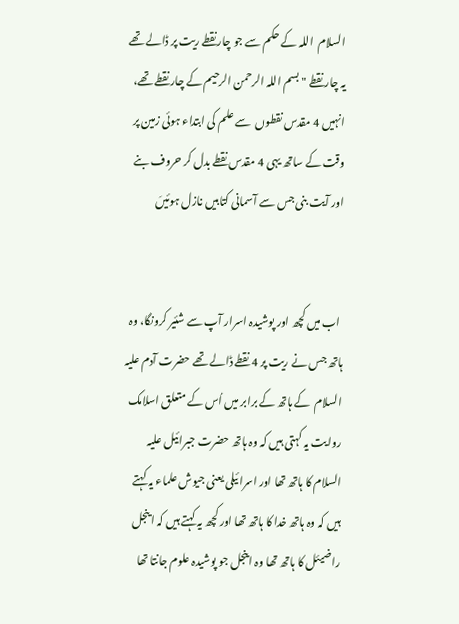السلام  اللہ کے حکم سے جو چار نقطے ریت پر ڈالے تھے یہ چار نقطے "بسم اللہ الرحمن الرحیم کے چار نقطے تھے،  انہیں 4 مقدس نقطوں  سے علم کی ابتداء ہوئی زمین پر وقت کے ساتھ یہی 4 مقدس نقطے بدل کر حروف بنے اور آیت بنی جس سے آسمانی کتابیں نازل ہوئیںَ


 اب میں کچھ اور پوشیدہ اسرار آپ سے شئیر کرونگا، وہ ہاتھ جس نے ریت پر 4 نقطے ڈالے تھے حضرت آدم علیہ السلام  کے ہاتھ کے برابر میں اُس کے متعلق اسلامک روایت یہ کہتی ہیں کہ وہ ہاتھ حضرت جبرائیل علیہ السلام کا ہاتھ تھا اور اسرائیلی یعنی جیوش علماء یہ کہتے ہیں کہ وہ ہاتھ خدا کا ہاتھ تھا اور کچھ یہ کہتے ہیں کہ اینجل راضیئل کا ہاتھ تھا وہ اینجل جو پوشیدہ علوم جانتا تھا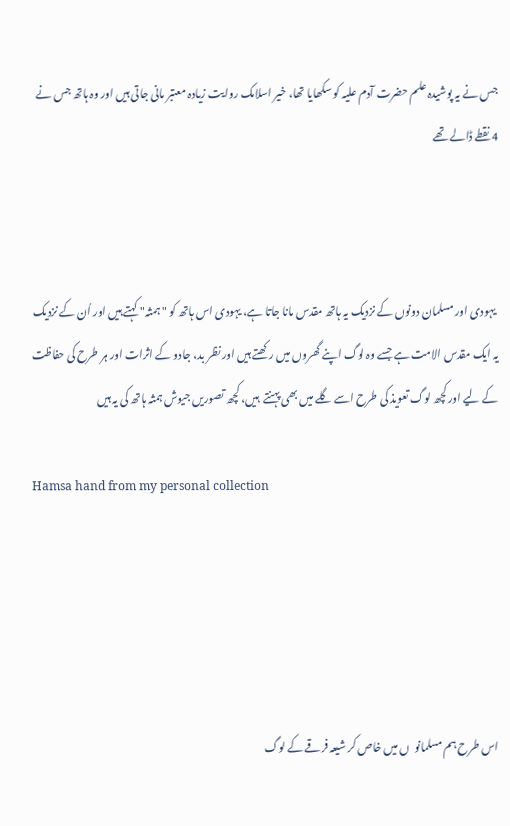جس نے یہ پوشیدہ علم حضرت آدم علیہ کو سکھایا تھا، خیر اسلامک روایت زیادہ معتبر مانی جاتی ہیں اور وہ ہاتھ جس نے 4 نقطے ڈالے تھے



 یہودی اور مسلمان دونوں کے نزدیک یہ ہاتھ مقدس مانا جاتا ہے، یہودی اس ہاتھ کو "ہمثہ" کہتے ہیں اور اُن کے نزدیک یہ ایک مقدس الامت ہے جسے وہ لوگ اپنے گھروں میں رکھتے ہیں اور نظر بد، جادو کے اثرات اور ہر طرح کی حفاظت کے لیے اور کچھ لوگ تعویذ کی طرح اسے گلے میں بھی پہنتے  ہیں، کچھ تصوریں جیوش ہمثہ ہاتھ کی یہ ہیں

Hamsa hand from my personal collection





اس طرح ہم مسلمانو  ں میں خاص کر شیعہ فرقے کے لوگ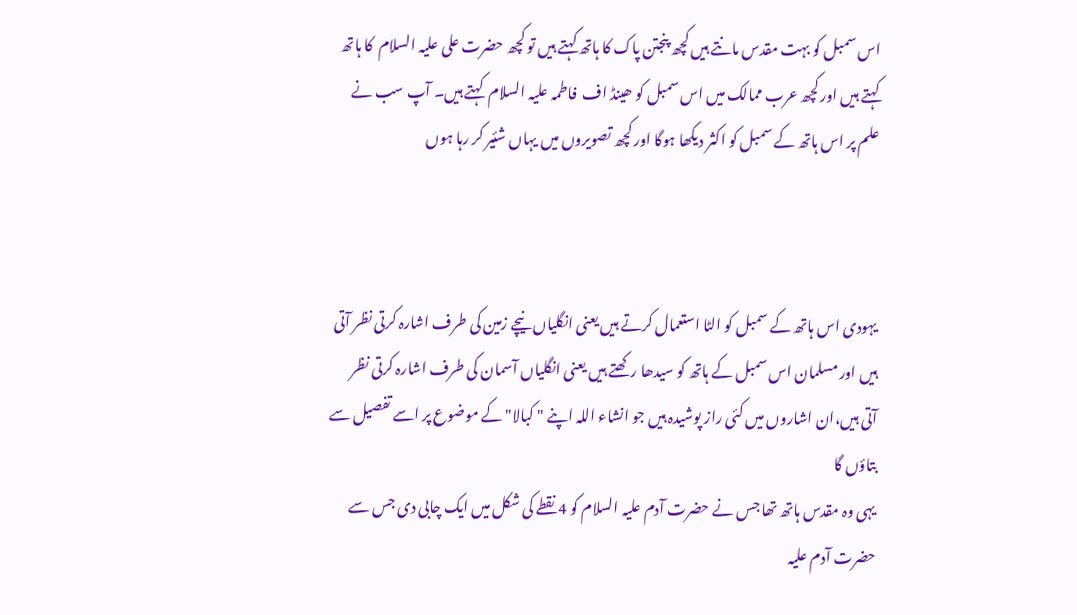اس سمبل کو بہت مقدس مانتے ہیں کچھ پنجتن پاک کا ہاتھ کہتے ہیں تو کچھ حضرت علی علیہ السلام  کا ہاتھ کہتے ہیں اور کچھ عرب ممالک میں اس سمبل کو ھینڈ اف  فاطمہ علیہ السلام  کہتے ہیں۔ آپ سب نے علم پر اس ہاتھ کے سمبل کو اکثر دیکھا ہوگا اور کچھ تصویروں میں یہاں شئیر کر رہا ہوں



یہودی اس ہاتھ کے سمبل کو الٹا استعمال کرتے ہیں یعنی انگلیاں نیچے زمین کی طرف اشارہ کرتی نظر آتی ہیں اور مسلمان اس سمبل کے ہاتھ کو سیدھا رکھتے ہیں یعنی انگلیاں آسمان کی طرف اشارہ کرتی نظر آتی ہیں،ان اشاروں میں کئی راز پوشیدہ ہیں جو انشاء اللہ اپنے " کبالا" کے موضوع پر اسے تفصیل سے بتاؤں گا
یہی وہ مقدس ہاتھ تھا جس نے حضرت آدم علیہ السلام کو 4 نقطے کی شکل میں ایک چابی دی جس سے حضرت آدم علیہ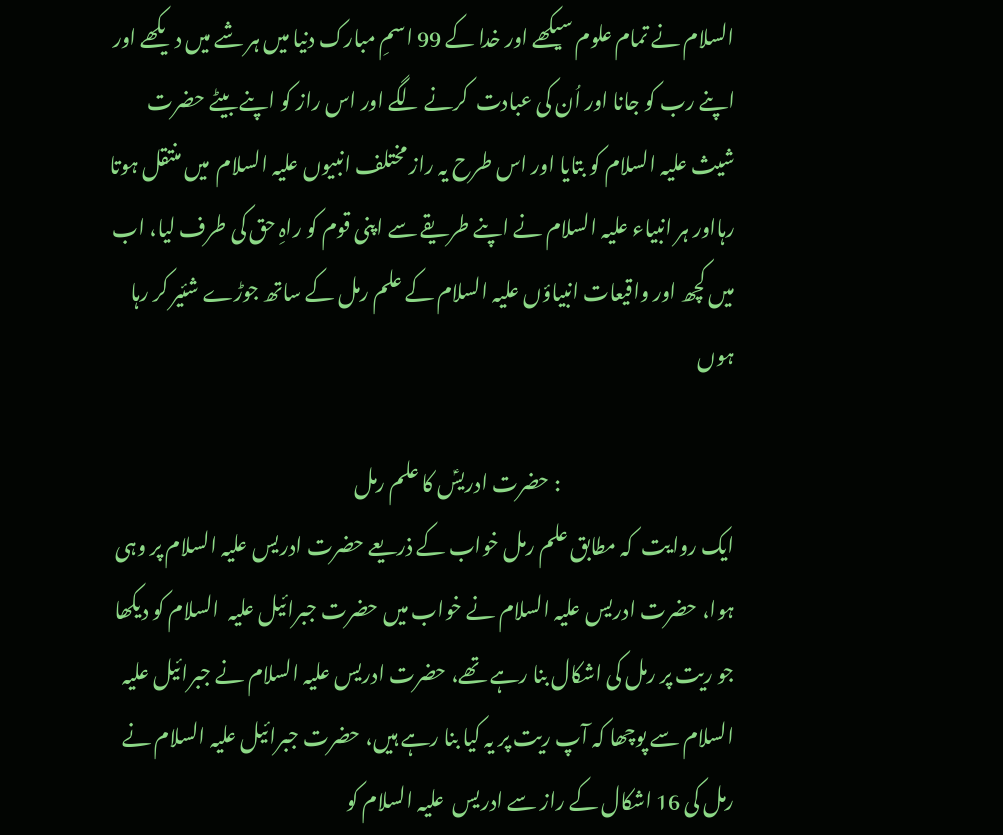السلام نے تمام علوم سیکھے اور خدا کے 99 اسمِ مبارک دنیا میں ہر شے میں دیکھے اور اپنے رب کو جانا اور اُن کی عبادت  کرنے لگے اور اس راز کو اپنے بیٹے حضرت شیث علیہ السلام کو بتایا اور اس طرح یہ راز مختلف انبیوں علیہ السلام  میں منتقل ہوتا رہااور ہر انبیاء علیہ السلام نے اپنے طریقے سے اپنی قوم کو راہِ حق کی طرف لیا، اب میں کچھ اور واقیعات انبیاؤں علیہ السلام کے علم رمل کے ساتھ جوڑے شئیر کر رہا ہوں

                                            : حضرت ادریسؑ کا علم رمل
ایک روایت  کہ مطابق علم رمل خواب کے ذریعے حضرت ادریس علیہ السلام پر وہی ہوا، حضرت ادریس علیہ السلام نے خواب میں حضرت جبرائیل علیہ  السلام کو دیکھا جو ریت پر رمل کی اشکال بنا رہے تھے، حضرت ادریس علیہ السلام نے جبرائیل علیہ السلام سے پوچھا کہ آپ ریت پر یہ کیا بنا رہے ہیں، حضرت جبرائیل علیہ السلام نے رمل کی 16 اشکال کے راز سے ادریس  علیہ السلام کو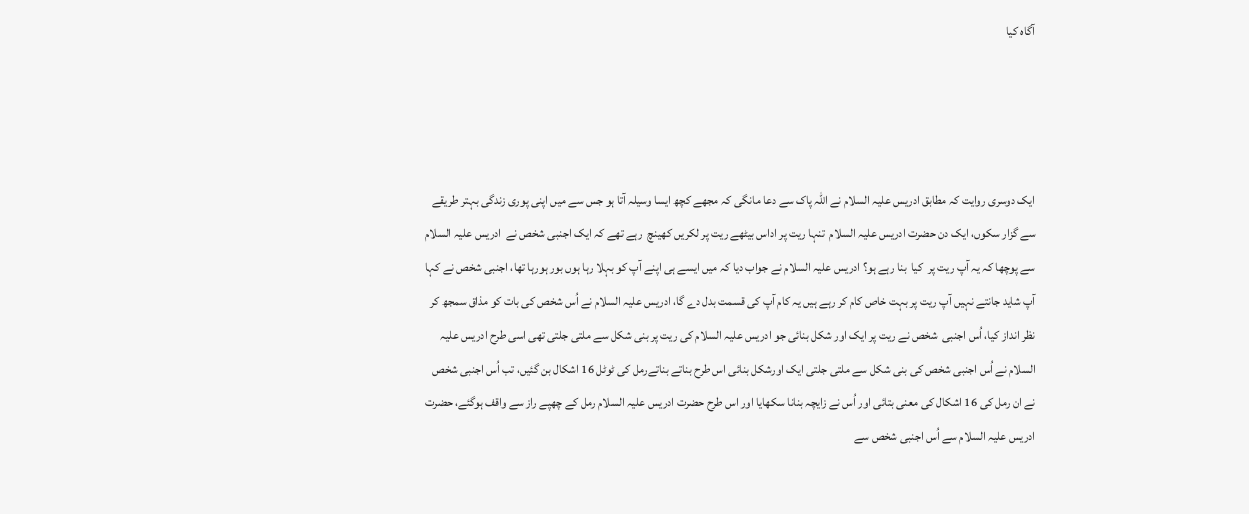آگاہ کیا




ایک دوسری روایت کہ مطابق ادریس علیہ السلام نے اللہ پاک سے دعا مانگی کہ مجھے کچھ ایسا وسیلہ آتا ہو جس سے میں اپنی پوری زندگی بہتر طریقے سے گزار سکوں، ایک دن حضرت ادریس علیہ السلام  تنہا ریت پر اداس بیٹھے ریت پر لکریں کھینچ  رہے تھے کہ ایک اجنبی شخص نے  ادریس علیہ السلام  سے پوچھا کہ یہ آپ ریت پر  کیا  بنا رہے ہو؟ ادریس علیہ السلام نے جواب دیا کہ میں ایسے ہی اپنے آپ کو بہلا رہا ہوں بور ہورہا تھا، اجنبی شخص نے کہا آپ شاید جانتے نہیں آپ ریت پر بہت خاص کام کر رہے ہیں یہ کام آپ کی قسمت بدل دے گا، ادریس علیہ السلام نے اُس شخص کی بات کو مذاق سمجھ کر نظر انداز کیا، اُس اجنبی  شخص نے ریت پر ایک اور شکل بنائی جو ادریس علیہ السلام کی ریت پر بنی شکل سے ملتی جلتی تھی اسی طرح ادریس علیہ السلام نے اُس اجنبی شخص کی بنی شکل سے ملتی جلتی ایک اورشکل بنائی اس طرح بناتے بناتےرمل کی ٹوٹل 16 اشکال بن گئیں، تب اُس اجنبی شخص نے ان رمل کی 16 اشکال کی معنی بتائی اور اُس نے زایچہ بنانا سکھایا اور اس طرح حضرت ادریس علیہ السلام رمل کے چھپے راز سے واقف ہوگئے، حضرت ادریس علیہ السلام سے اُس اجنبی شخص سے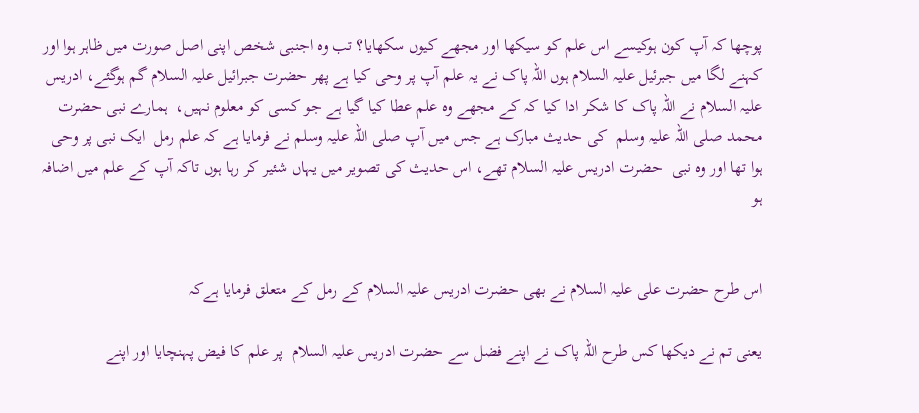پوچھا کہ آپ کون ہوکیسے اس علم کو سیکھا اور مجھے کیوں سکھایا؟ تب وہ اجنبی شخص اپنی اصل صورت میں ظاہر ہوا اور کہنے لگا میں جبرئیل علیہ السلام ہوں اللہ پاک نے یہ علم آپ پر وحی کیا ہے پھر حضرت جبرائیل علیہ السلام گم ہوگئے، ادریس علیہ السلام نے اللہ پاک کا شکر ادا کیا کہ کے مجھے وہ علم عطا کیا گیا ہے جو کسی کو معلوم نہیں،  ہمارے نبی حضرت محمد صلی اللہ علیہ وسلم  کی حدیث مبارک ہے جس میں آپ صلی اللہ علیہ وسلم نے فرمایا ہے کہ علم رمل  ایک نبی پر وحی ہوا تھا اور وہ نبی  حضرت ادریس علیہ السلام تھے، اس حدیث کی تصویر میں یہاں شئیر کر رہا ہوں تاکہ آپ کے علم میں اضافہ ہو


اس طرح حضرت علی علیہ السلام نے بھی حضرت ادریس علیہ السلام کے رمل کے متعلق فرمایا ہےکہ

یعنی تم نے دیکھا کس طرح اللہ پاک نے اپنے فضل سے حضرت ادریس علیہ السلام  پر علم کا فیض پہنچایا اور اپنے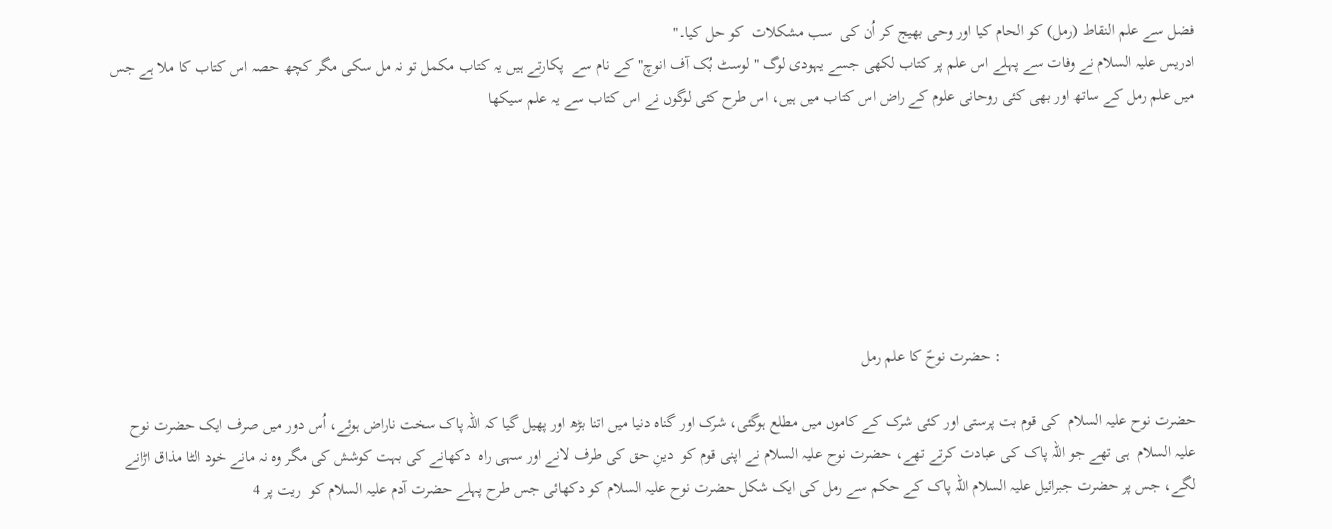فضل سے علم النقاط (رمل) کو الحام کیا اور وحی بھیج کر اُن کی  سب مشکلات  کو حل کیا۔"
ادریس علیہ السلام نے وفات سے پہلے اس علم پر کتاب لکھی جسے یہودی لوگ " لوسٹ بُک آف انوچ" کے نام سے  پکارتے ہیں یہ کتاب مکمل تو نہ مل سکی مگر کچھ حصہ اس کتاب کا ملا ہے جس میں علم رمل کے ساتھ اور بھی کئی روحانی علوم کے راض اس کتاب میں ہیں، اس طرح کئی لوگوں نے اس کتاب سے یہ علم سیکھا







                                                : حضرت نوحؑ کا علم رمل

حضرت نوح علیہ السلام  کی قوم بت پرستی اور کئی شرک کے کاموں میں مطلع ہوگئی، شرک اور گناہ دنیا میں اتنا بڑھ اور پھیل گیا کہ اللہ پاک سخت ناراض ہوئے، اُس دور میں صرف ایک حضرت نوح علیہ السلام  ہی تھے جو اللہ پاک کی عبادت کرتے تھے، حضرت نوح علیہ السلام نے اپنی قوم کو  دینِ حق کی طرف لانے اور سہی راہ  دکھانے کی بہت کوشش کی مگر وہ نہ مانے خود الٹا مذاق اڑانے لگے، جس پر حضرت جبرائیل علیہ السلام اللہ پاک کے حکم سے رمل کی ایک شکل حضرت نوح علیہ السلام کو دکھائی جس طرح پہلے حضرت آدم علیہ السلام کو  ریت پر 4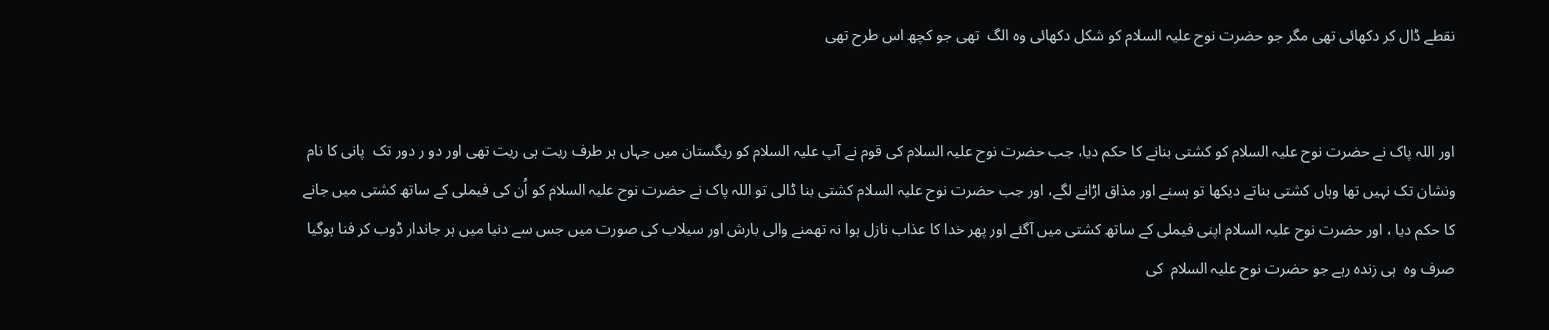نقطے ڈال کر دکھائی تھی مگر جو حضرت نوح علیہ السلام کو شکل دکھائی وہ الگ  تھی جو کچھ اس طرح تھی


اور اللہ پاک نے حضرت نوح علیہ السلام کو کشتی بنانے کا حکم دیا، جب حضرت نوح علیہ السلام کی قوم نے آپ علیہ السلام کو ریگستان میں جہاں ہر طرف ریت ہی ریت تھی اور دو ر دور تک  پانی کا نام ونشان تک نہیں تھا وہاں کشتی بناتے دیکھا تو ہسنے اور مذاق اڑانے لگے، اور جب حضرت نوح علیہ السلام کشتی بنا ڈالی تو اللہ پاک نے حضرت نوح علیہ السلام کو اُن کی فیملی کے ساتھ کشتی میں جانے کا حکم دیا ، اور حضرت نوح علیہ السلام اپنی فیملی کے ساتھ کشتی میں آگئے اور پھر خدا کا عذاب نازل ہوا نہ تھمنے والی بارش اور سیلاب کی صورت میں جس سے دنیا میں ہر جاندار ڈوب کر فنا ہوگیا صرف وہ  ہی زندہ رہے جو حضرت نوح علیہ السلام  کی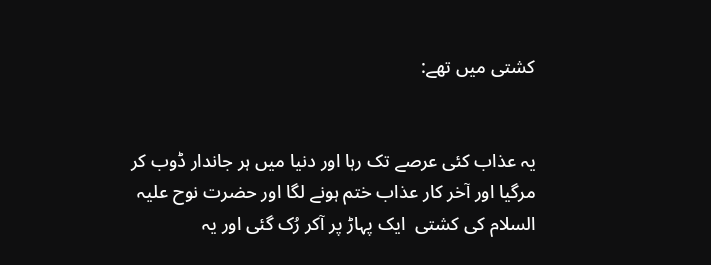کشتی میں تھے:


یہ عذاب کئی عرصے تک رہا اور دنیا میں ہر جاندار ڈوب کر مرگیا اور آخر کار عذاب ختم ہونے لگا اور حضرت نوح علیہ السلام کی کشتی  ایک پہاڑ پر آکر رُک گئی اور یہ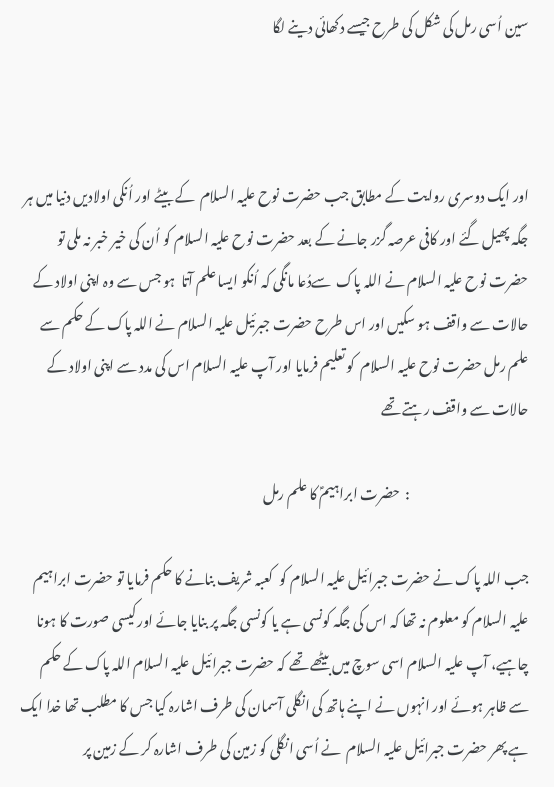سین اُسی رمل کی شکل کی طرح جیسے دکھائی دینے لگا



اور ایک دوسری روایت کے مطابق جب حضرت نوح علیہ السلام  کے بیٹے اور اُنکی اولادیں دنیا میں ہر جگہ پھیل گئے اور کافی عرصہ گزر جانے کے بعد حضرت نوح علیہ السلام کو اُن کی خیر خبر نہ ملی تو حضرت نوح علیہ السلام نے اللہ پاک  سےدُعا مانگی کہ اُنکو ایسا علم آتا  ہو جس سے وہ اپنی اولاد کے حالات سے واقف ہو سکیں اور اس طرح حضرت جبرئیل علیہ السلام نے اللہ پاک کے حکم سے علم رمل حضرت نوح علیہ السلام  کو تعلیم فرمایا اور آپ علیہ السلام اس کی مدد سے اپنی اولاد کے حالات سے واقف رہتے تھے

                                            :  حضرت ابراہیمؑ کا علم رمل

جب اللہ پاک نے حضرت جبرائیل علیہ السلام کو  کعبہ شریف بنانے کا حکم فرمایا تو حضرت ابراہیم علیہ السلام کو معلوم نہ تھا کہ اس کی جگہ کونسی ہے یا کونسی جگہ پر بنایا جائے اور کیسی صورت کا ہونا چاہیے، آپ علیہ السلام اسی سوچ میں بیٹھے تھے کہ حضرت جبرائیل علیہ السلام اللہ پاک کے حکم سے ظاہر ہوئے اور انہوں نے اپنے ہاتھ کی انگلی آسمان کی طرف اشارہ کیا جس کا مطلب تھا خدا ایک ہے پھر حضرت جبرائیل علیہ السلام  نے اُسی انگلی کو زمین کی طرف اشارہ کر کے زمین پر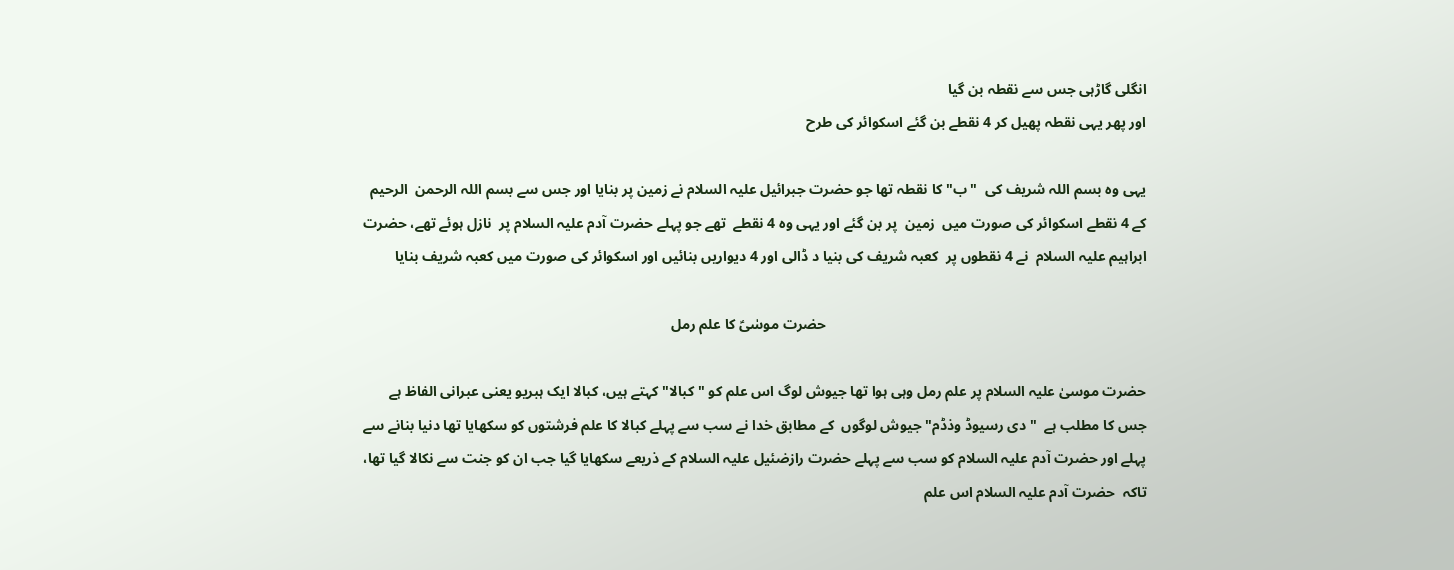انگلی گاڑہی جس سے نقطہ بن گیا
اور پھر یہی نقطہ پھیل کر 4 نقطے بن گئے اسکوائر کی طرح

یہی وہ بسم اللہ شریف کی  "ب" کا نقطہ تھا جو حضرت جبرائیل علیہ السلام نے زمین پر بنایا اور جس سے بسم اللہ الرحمن  الرحیم کے 4 نقطے اسکوائر کی صورت میں  زمین  پر بن گئے اور یہی وہ 4 نقطے  تھے جو پہلے حضرت آدم علیہ السلام پر  نازل ہوئے تھے، حضرت ابراہیم علیہ السلام  نے 4 نقطوں پر  کعبہ شریف کی بنیا د ڈالی اور 4 دیواریں بنائیں اور اسکوائر کی صورت میں کعبہ شریف بنایا

                                                                                        حضرت موسٰیؑ کا علم رمل

حضرت موسیٰ علیہ السلام پر علم رمل وہی ہوا تھا جیوش لوگ اس علم کو " کبالا" کہتے ہیں، کبالا ایک ہبریو یعنی عبرانی الفاظ ہے جس کا مطلب ہے  " دی رسیوڈ وذڈم" جیوش لوگوں  کے مطابق خدا نے سب سے پہلے کبالا کا علم فرشتوں کو سکھایا تھا دنیا بنانے سے پہلے اور حضرت آدم علیہ السلام کو سب سے پہلے حضرت رازضئیل علیہ السلام کے ذریعے سکھایا گیا جب ان کو جنت سے نکالا گیا تھا، تاکہ  حضرت آدم علیہ السلام اس علم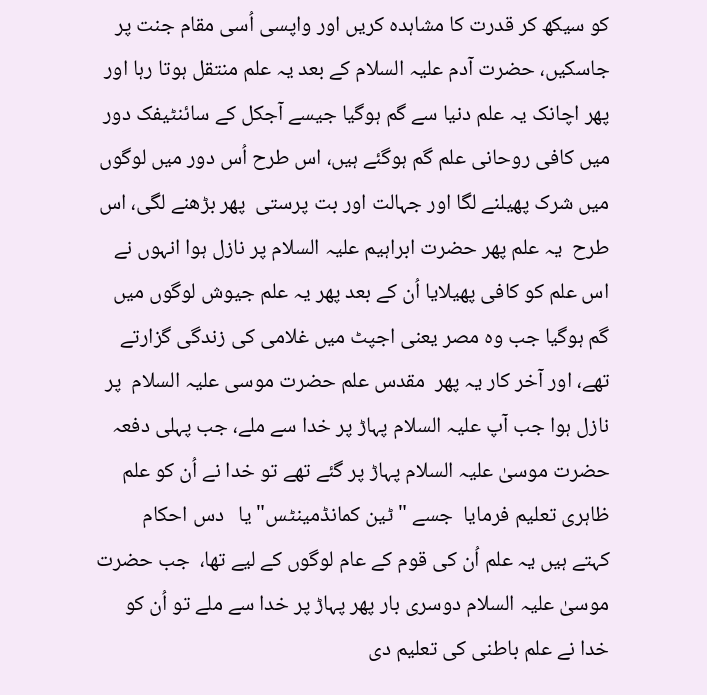کو سیکھ کر قدرت کا مشاہدہ کریں اور واپسی اُسی مقام جنت پر جاسکیں، حضرت آدم علیہ السلام کے بعد یہ علم منتقل ہوتا رہا اور پھر اچانک یہ علم دنیا سے گم ہوگیا جیسے آجکل کے سائنٹیفک دور میں کافی روحانی علم گم ہوگئے ہیں، اس طرح اُس دور میں لوگوں میں شرک پھیلنے لگا اور جہالت اور بت پرستی  پھر بڑھنے لگی، اس طرح  یہ علم پھر حضرت ابراہیم علیہ السلام پر نازل ہوا انہوں نے اس علم کو کافی پھیلایا اُن کے بعد پھر یہ علم جیوش لوگوں میں گم ہوگیا جب وہ مصر یعنی اجپٹ میں غلامی کی زندگی گزارتے تھے، اور آخر کار یہ پھر  مقدس علم حضرت موسی علیہ السلام  پر نازل ہوا جب آپ علیہ السلام پہاڑ پر خدا سے ملے، جب پہلی دفعہ حضرت موسیٰ علیہ السلام پہاڑ پر گئے تھے تو خدا نے اُن کو علم ظاہری تعلیم فرمایا  جسے " ٹین کمانڈمینٹس" یا   دس احکام  کہتے ہیں یہ علم اُن کی قوم کے عام لوگوں کے لیے تھا،  جب حضرت موسیٰ علیہ السلام دوسری بار پھر پہاڑ پر خدا سے ملے تو اُن کو خدا نے علم باطنی کی تعلیم دی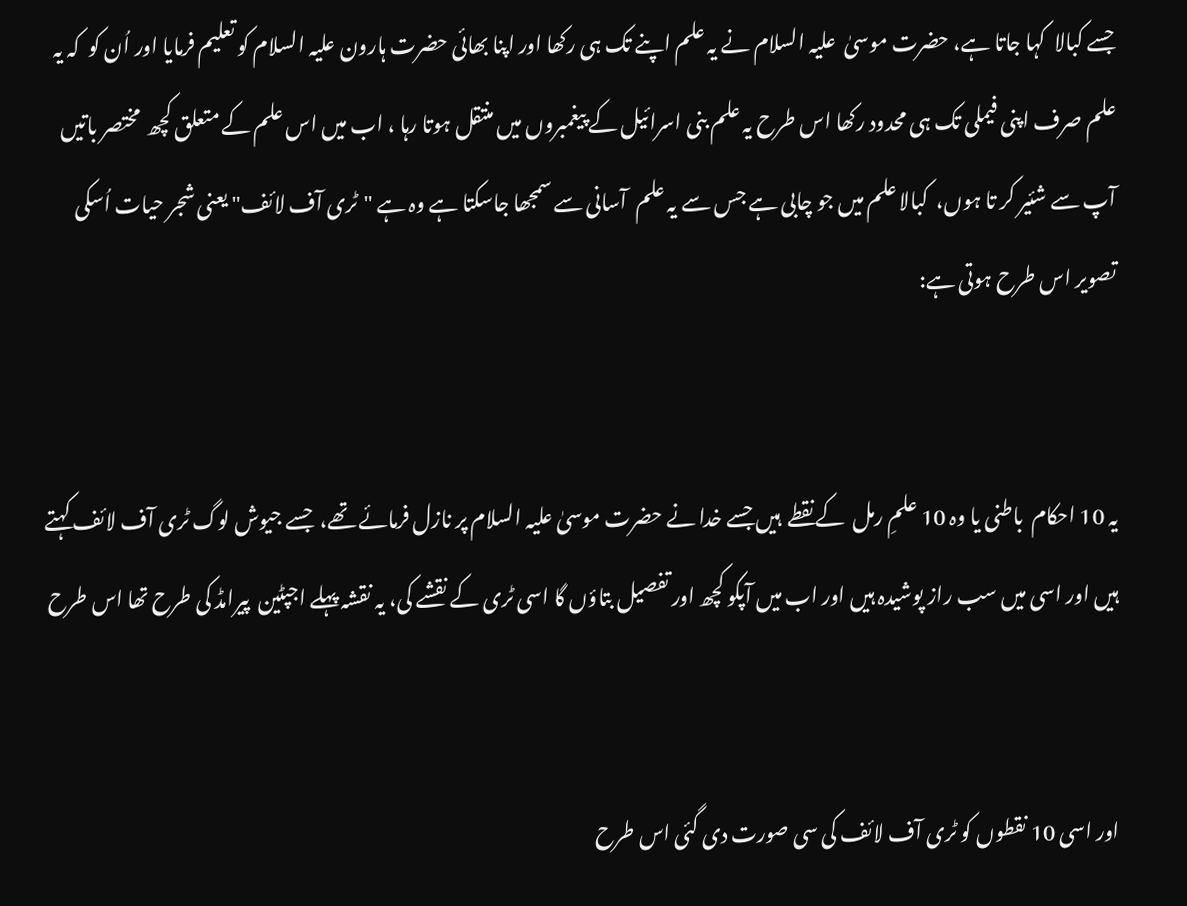جسے کبالا  کہا جاتا ہے، حضرت موسیٰ  علیہ السلام نے یہ علم اپنے تک ہی رکھا اور اپنا بھائی حضرت ہارون علیہ السلام کو تعلیم فرمایا اور اُن کو  کہ یہ علم صرف اپنی فیملی تک ہی محدود رکھا اس طرح یہ علم بنی اسرائیل کے پیغمبروں میں منتقل ہوتا رہا ، اب میں اس علم کے متعلق کچھ  مختصر باتیں آپ سے شئیر کر تا ہوں،  کبالا علم میں جو چابی ہے جس سے یہ علم  آسانی سے سمجھا جاسکتا ہے وہ ہے "ٹری آف لائف" یعنی شجر حیات اُسکی تصویر اس طرح ہوتی ہے:


یہ 10 احکام  باطنی یا وہ 10 علمِ رمل  کے نقطے  ہیں جسے خدا نے حضرت موسیٰ علیہ السلام پر نازل فرمائے تھے،  جسے جیوش لوگ ٹری آف لائف کہتے ہیں اور اسی میں سب راز پوشیدہ ہیں اور اب میں آپکو کچھ اور تفصیل بتاؤں گا اسی ٹری کے نقشے کی، یہ نقشہ پہلے اجپٹین  پیرامڈ کی طرح تھا اس طرح


اور اسی 10 نقطوں کو ٹری آف لائف کی سی صورت دی گئی اس طرح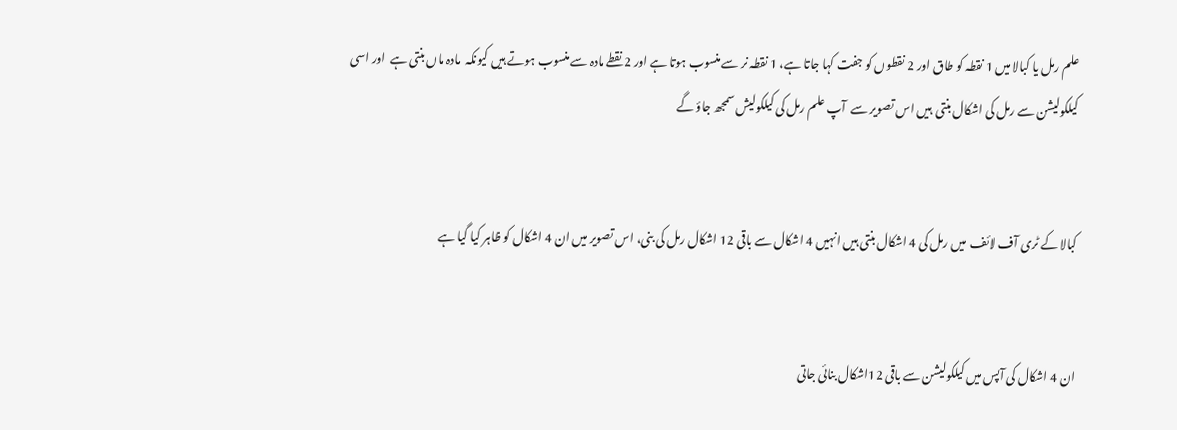علم رمل یا کبالا میں 1 نقطہ کو طاق اور 2 نقطوں کو جفت کہا جاتا ہے، 1 نقطہ نر سے منسوب ہوتا ہے اور 2 نقطے مادہ سے منسوب ہوتے ہیں کیونکہ  مادہ ماں بنتی ہے  اور اسی کیلکولیشن سے رمل کی اشکال بنتی  ہیں اس تصویر سے  آپ علم رمل کی کیلکولیش سمجھ جاؤ گے


کبالا کے ٹری آف لائف  میں رمل کی 4 اشکال بنتی ہیں انہیں 4 اشکال سے باقی 12 اشکال رمل کی بنی، اس تصویر میں ان 4 اشکال کو ظاہر کیا گیا ہے


ان 4 اشکال کی آپس میں کیلکولیشن سے باقی 12اشکال بنائی جاتی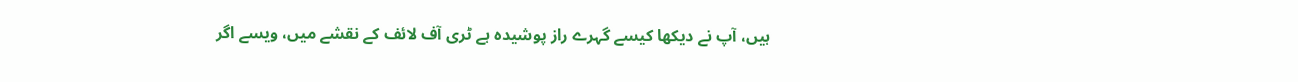ہیں، آپ نے دیکھا کیسے گہرے راز پوشیدہ ہے ٹری آف لائف کے نقشے میں، ویسے اگر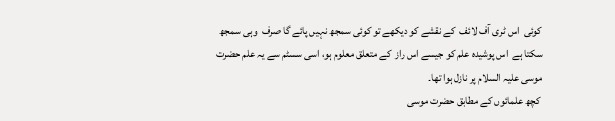کوئی  اس ٹری آف لائف  کے نقشے کو دیکھے تو کوئی سمجھ نہیں پائے گا صرف  وہی سمجھ  سکتا ہے  اس پوشیدہ علم کو جیسے اس راز  کے متعلق معلوم ہو، اسی سسٹم سے یہ علم حضرت موسی علیہ السلام پر نازل ہوا تھا۔
 کچھ علمائوں کے مطابق حضرت موسی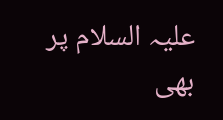علیہ السلام پر بھی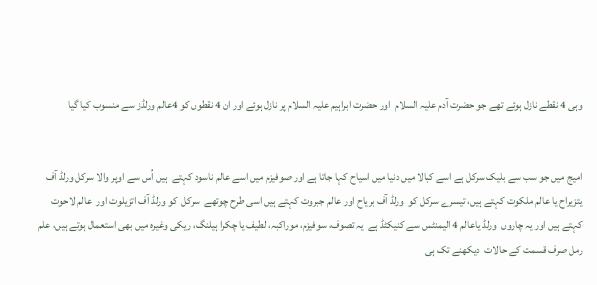وہی 4 نقطے نازل ہوئے تھے جو حضرت آدم علیہ السلام  اور حضرت ابراہیم علیہ السلام پر نازل ہوئے اور ان 4 نقطوں کو 4عالم ورلڈز سے منسوب کیا گیا


امیج میں جو سب سے بلیک سرکل ہے اسے کبالا میں دنیا میں اسیاح کہا جاتا ہے اور صوفیزم میں اسے عالم ناسود کہتے  ہیں اُس سے اوپر والا سرکل ورلڈ آف یتزیراح یا عالم ملکوت کہتے ہیں، تیسرے سرکل کو  ورلڈ آف بریاح اور عالم جبروت کہتے ہیں اسی طرح چوتھے  سرکل  کو ورلڈ آف اتزیلوت اور  عالم لاحوت کہتے ہیں اور یہ چاروں  ورلڈ یاعالم 4 الیمنٹس سے کنیکٹڈ ہے  یہ تصوف، سوفیزم، موراکبہ، لطیف یا چکرا ہیلنگ، ریکی وغیرہ میں بھی استعمال ہوتے ہیں، علم رمل صرف قسمت کے حالات  دیکھنے تک ہی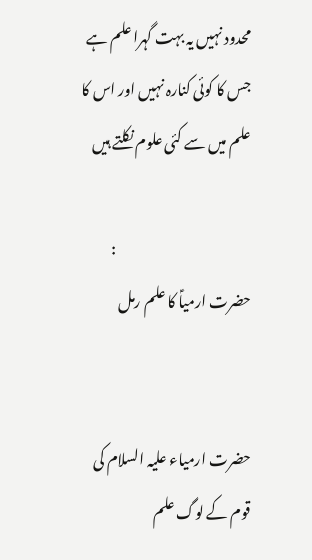محدود نہیں یہ بہت گہرا علم ہے جس کا کوئی کنارہ نہیں اور اس کا علم میں سے کئی علوم نکلتے ہیں

                                               : حضرت ارمیاؑ کا علم رمل


حضرت ارمیاء علیہ السلام کی قوم کے لوگ علم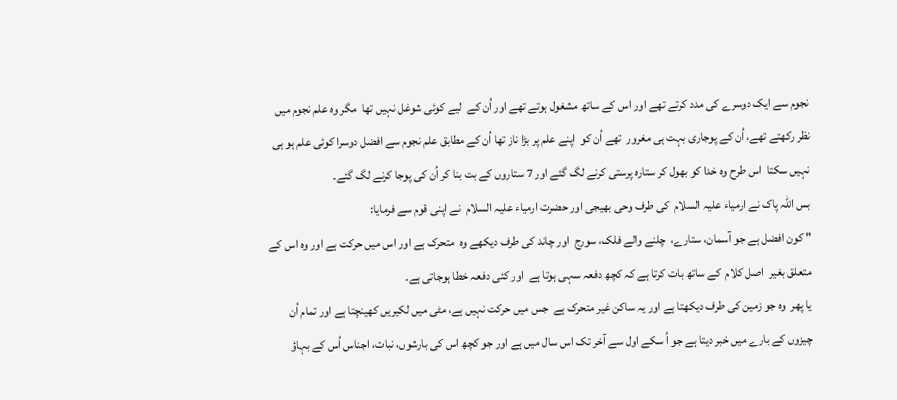نجوم سے ایک دوسرے کی مدد کرتے تھے اور اس کے ساتھ مشغول ہوتے تھے اور اُن کے  لیے کوئی شوغل نہیں تھا  مگر وہ علم نجوم میں نظر رکھتے تھے، اُن کے پوجاری بہت ہی مغرور  تھے اُن کو  اپنے علم پر بڑا ناز تھا اُن کے مطابق علم نجوم سے افضل دوسرا کوئی علم ہو ہی نہیں سکتا  اس طرح وہ خدا کو بھول کر ستارہ پرستی کرنے لگ گئے اور 7 ستاروں کے بت بنا کر اُن کی پوجا کرنے لگ گئے۔
بس اللہ پاک نے ارمیاء علیہ السلام  کی طرف وحی بھیجی اور حضرت ارمیاء علیہ السلام  نے اپنی قوم سے فرمایا:
" کون افضل ہے جو آسمان، ستارے،  چلنے والے فلک، سورج  اور چاند کی طرف دیکھے وہ  متحرک ہے اور اس میں حرکت ہے اور وہ اس کے متعلق بغیر  اصل کلام  کے ساتھ بات کرتا ہے کہ کچھ دفعہ سہی ہوتا ہے  اور کئی دفعہ خطا ہوجاتی ہے۔
یا پھر  وہ جو زمین کی طرف دیکھتا ہے اور یہ ساکن غیر متحرک ہے  جس میں حرکت نہیں ہے، مٹی میں لکیریں کھینچتا ہے اور تمام اُن چیزوں کے بارے میں خبر دیتا ہے جو اُ سکے اول سے آخر تک اس سال میں ہے اور جو کچھ اس کی بارشوں، نبات، اجناس اُس کے بہاؤ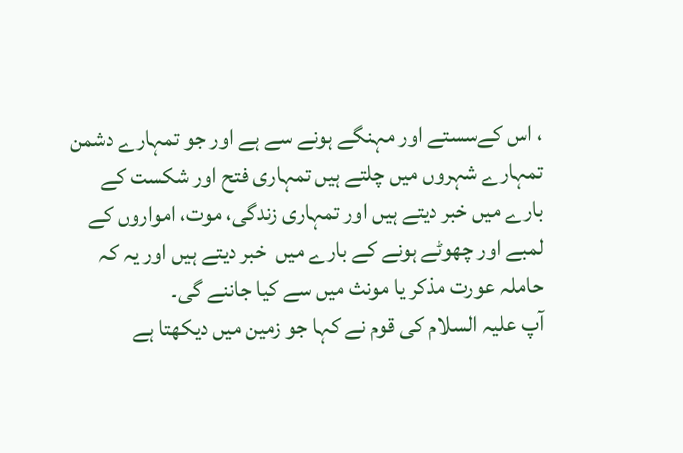، اس کےسستے اور مہنگے ہونے سے ہے اور جو تمہارے دشمن تمہارے شہروں میں چلتے ہیں تمہاری فتح اور شکست کے بارے میں خبر دیتے ہیں اور تمہاری زندگی، موت، امواروں کے  لمبے اور چھوٹے ہونے کے بارے میں  خبر دیتے ہیں اور یہ کہ حاملہ عورت مذکر یا مونث میں سے کیا جاننے گی۔
آپ علیہ السلام کی قوم نے کہا جو زمین میں دیکھتا ہے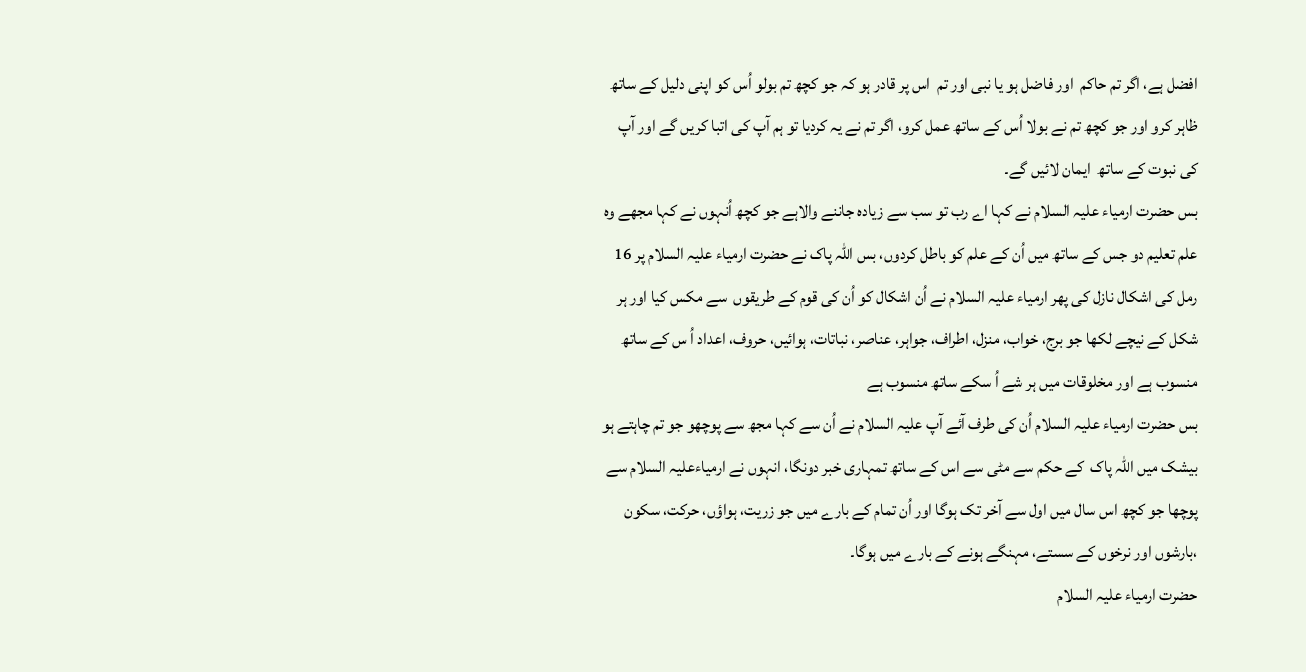افضل ہے، اگر تم حاکم  اور فاضل ہو یا نبی اور تم  اس پر قادر ہو کہ جو کچھ تم بولو اُس کو اپنی دلیل کے ساتھ ظاہر کرو اور جو کچھ تم نے بولا اُس کے ساتھ عمل کرو، اگر تم نے یہ کردیا تو ہم آپ کی اتبا کریں گے اور آپ کی نبوت کے ساتھ  ایمان لائیں گے۔
بس حضرت ارمیاء علیہ السلام نے کہا اے رب تو سب سے زیادہ جاننے والاہے جو کچھ اُنہوں نے کہا مجھے وہ علم تعلیم دو جس کے ساتھ میں اُن کے علم کو باطل کردوں، بس اللہ پاک نے حضرت ارمیاء علیہ السلام پر 16 رمل کی اشکال نازل کی پھر ارمیاء علیہ السلام نے اُن اشکال کو اُن کی قوم کے طریقوں  سے مکس کیا اور ہر شکل کے نیچے لکھا جو برج، خواب، منزل، اطراف، جواہر، عناصر، نباتات، ہوائیں، حروف، اعداد اُ س کے ساتھ منسوب ہے اور مخلوقات میں ہر شے اُ سکے ساتھ منسوب ہے
بس حضرت ارمیاء علیہ السلام اُن کی طرف آئے آپ علیہ السلام نے اُن سے کہا مجھ سے پوچھو جو تم چاہتے ہو بیشک میں اللہ پاک  کے حکم سے مٹی سے اس کے ساتھ تمہاری خبر دونگا، انہوں نے ارمیاءعلیہ السلام سے پوچھا جو کچھ اس سال میں اول سے آخر تک ہوگا اور اُن تمام کے بارے میں جو زریت، ہواؤں، حرکت، سکون ،بارشوں اور نرخوں کے سستے، مہنگے ہونے کے بارے میں ہوگا۔
حضرت ارمیاء علیہ السلام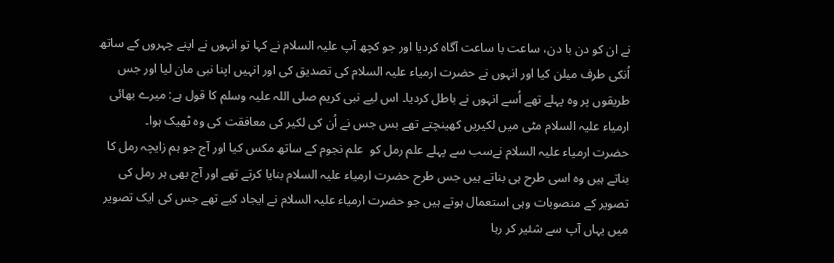نے ان کو دن با دن، ساعت با ساعت آگاہ کردیا اور جو کچھ آپ علیہ السلام نے کہا تو انہوں نے اپنے چہروں کے ساتھ اُنکی طرف میلن کیا اور انہوں نے حضرت ارمیاء علیہ السلام کی تصدیق کی اور انہیں اپنا نبی مان لیا اور جس طریقوں پر وہ پہلے تھے اُسے انہوں نے باطل کردیا۔ اس لیے نبی کریم صلی اللہ علیہ وسلم کا قول ہے: میرے بھائی ارمیاء علیہ السلام مٹی میں لکیریں کھینچتے تھے بس جس نے اُن کی لکیر کی معافقت کی وہ ٹھیک ہوا۔
حضرت ارمیاء علیہ السلام نےسب سے پہلے علم رمل کو  علم نجوم کے ساتھ مکس کیا اور آج جو ہم زایچہ رمل کا بناتے ہیں وہ اسی طرح ہی بناتے ہیں جس طرح حضرت ارمیاء علیہ السلام بنایا کرتے تھے اور آج بھی ہر رمل کی تصویر کے منصوبات وہی استعمال ہوتے ہیں جو حضرت ارمیاء علیہ السلام نے ایجاد کیے تھے جس کی ایک تصویر میں یہاں آپ سے شئیر کر رہا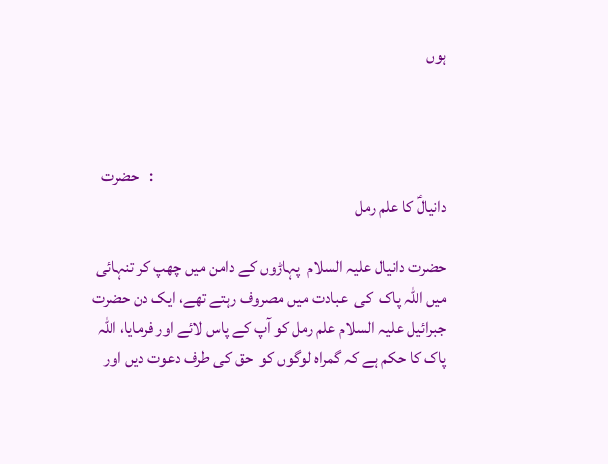ہوں



                                                                                        :   حضرت دانیالؑ کا علم رمل

حضرت دانیال علیہ السلام  پہاڑوں کے دامن میں چھپ کر تنہائی  میں اللہ پاک  کی  عبادت میں مصروف رہتے تھے، ایک دن حضرت جبرائیل علیہ السلام علم رمل کو آپ کے پاس لائے اور فرمایا، اللہ پاک کا حکم ہے کہ گمراہ لوگوں کو  حق کی طرف دعوت دیں اور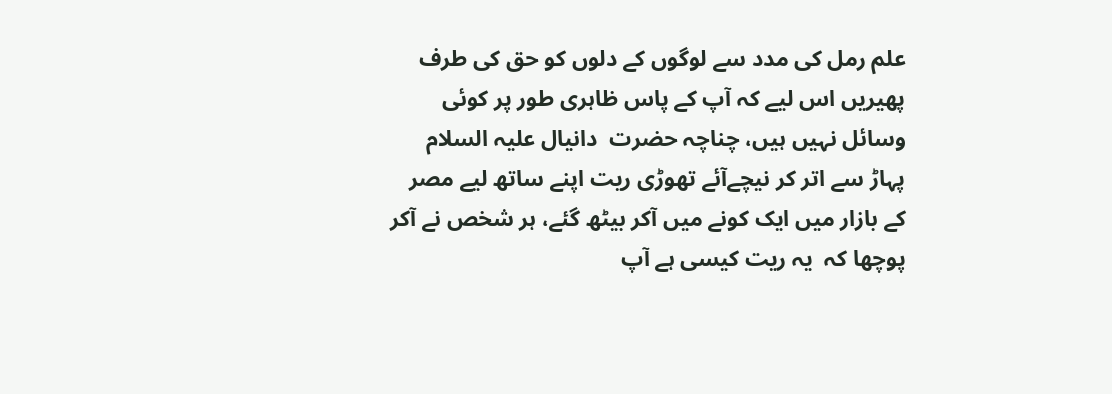علم رمل کی مدد سے لوگوں کے دلوں کو حق کی طرف پھیریں اس لیے کہ آپ کے پاس ظاہری طور پر کوئی وسائل نہیں ہیں، چناچہ حضرت  دانیال علیہ السلام  پہاڑ سے اتر کر نیچےآئے تھوڑی ریت اپنے ساتھ لیے مصر  کے بازار میں ایک کونے میں آکر بیٹھ گئے، ہر شخص نے آکر پوچھا کہ  یہ ریت کیسی ہے آپ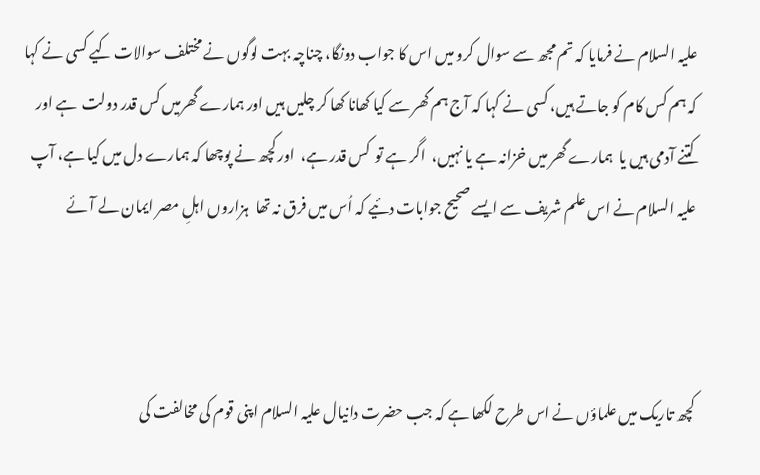علیہ السلام نے فرمایا کہ تم مجھ سے سوال کرو میں اس کا جواب دونگا، چناچہ بہت لوگوں نے مختلف سوالات کیے کسی نے کہا کہ ہم کس کام کو جاتے ہیں، کسی نے کہا کہ آج ہم گھر سے کیا کھانا کھا کر چلیں ہیں اور ہمارے گھرمیں کس قدر دولت  ہے اور کتنے آدمی ہیں یا  ہمارے گھر میں خزانہ ہے یا نہیں،  اگر ہے تو  کس قدر ہے،  اور کچھ نے پوچھا کہ ہمارے دل میں کیا ہے، آپ علیہ السلام نے اس علم شریف سے ایسے صحیح جوابات دئیے کہ اُس میں فرق نہ تھا  ہزاروں اہلِ مصر ایمان لے آئے



کچھ تاریک میں علماؤں نے اس طرح لکھا ہے کہ جب حضرت دانیال علیہ السلام اپنی قوم کی مخالفت کی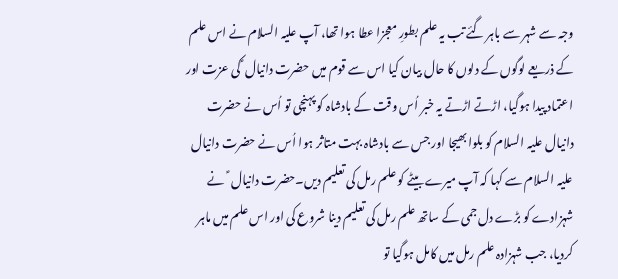وجہ سے شہر سے باہر گئے تب یہ علم بطورِ معجزا عطا ہوا تھا، آپ علیہ السلام نے اس علم کے ذریعے لوگوں کے دلوں کا حال بیان کیا اس سے قوم میں حضرت دانیال ؑ کی عزت اور اعتماد پیدا ہوگیا، اڑتے اڑتے یہ خبر اُس وقت کے بادشاہ کو پہنچی تو اُس نے حضرت دانیال علیہ السلام کو بلوا بھیجا اور جس سے بادشاہ بہت متاثر ہوا اُس نے حضرت دانیال علیہ السلام سے کہا کہ آپ میرے بیٹے کو علم رمل کی تعلیم دیں۔حضرت دانیال ؑ  نے شہزادے کو بڑے دل جمی کے ساتھ علم رمل کی تعلیم دینا شروع کی اور اس علم میں ماہر کردیا، جب شہزادہ علم رمل میں کامل ہوگیا تو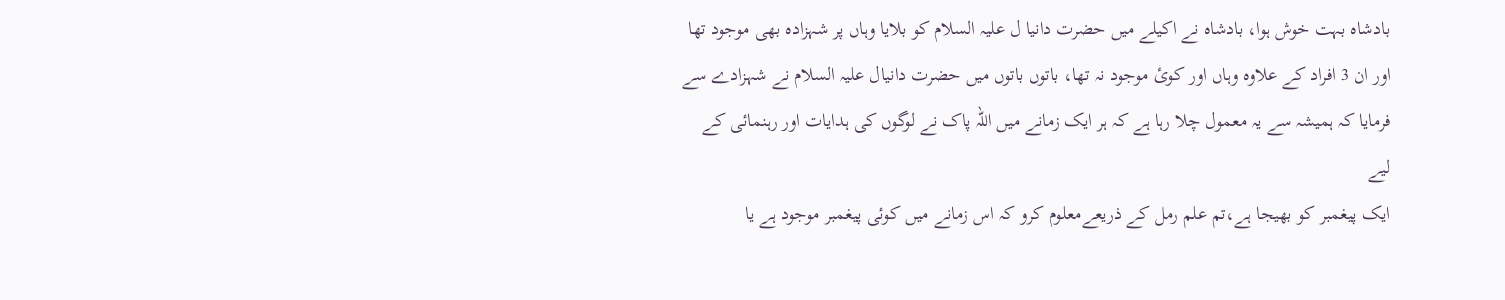بادشاہ بہت خوش ہوا، بادشاہ نے اکیلے میں حضرت دانیا ل علیہ السلام کو بلایا وہاں پر شہزادہ بھی موجود تھا اور ان 3 افراد کے علاوہ وہاں اور کوئ موجود نہ تھا، باتوں باتوں میں حضرت دانیال علیہ السلام نے شہزادے سے فرمایا کہ ہمیشہ سے یہ معمول چلا رہا ہے کہ ہر ایک زمانے میں اللہ پاک نے لوگوں کی ہدایات اور رہنمائی کے لیے
ایک پیغمبر کو بھیجا ہے،تم علم رمل کے ذریعےمعلوم کرو کہ اس زمانے میں کوئی پیغمبر موجود ہے یا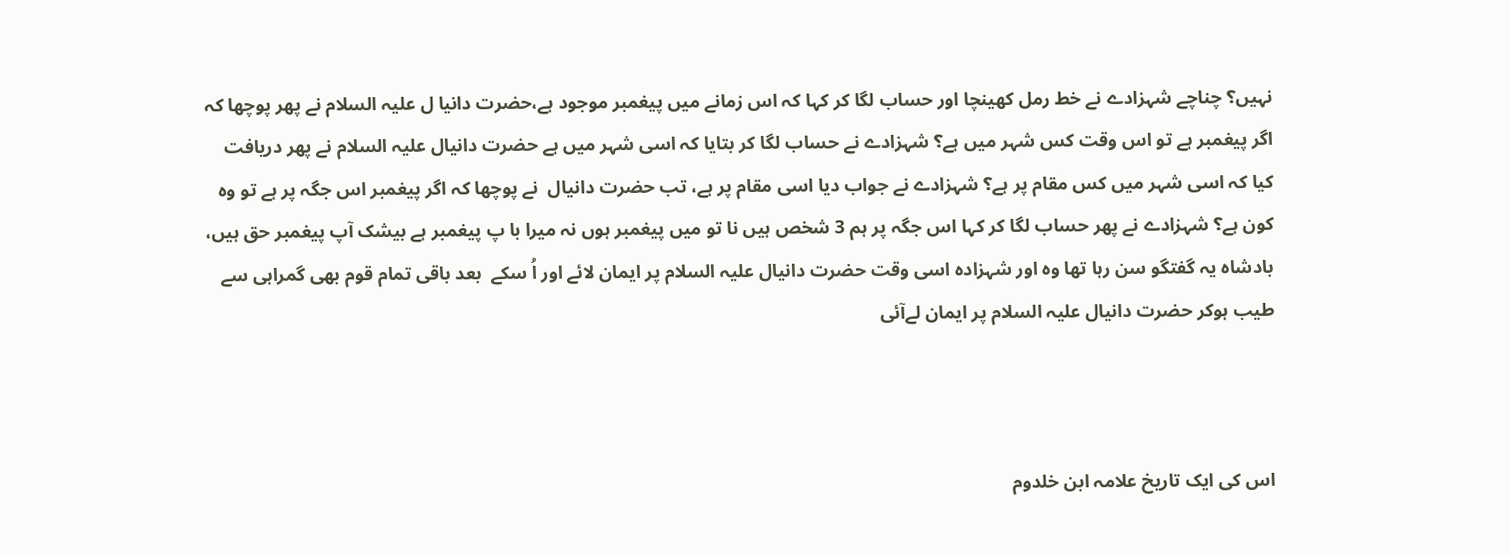نہیں؟ چناچے شہزادے نے خط رمل کھینچا اور حساب لگا کر کہا کہ اس زمانے میں پیغمبر موجود ہے،حضرت دانیا ل علیہ السلام نے پھر پوچھا کہ اگر پیغمبر ہے تو اس وقت کس شہر میں ہے؟ شہزادے نے حساب لگا کر بتایا کہ اسی شہر میں ہے حضرت دانیال علیہ السلام نے پھر دریافت کیا کہ اسی شہر میں کس مقام پر ہے؟ شہزادے نے جواب دیا اسی مقام پر ہے، تب حضرت دانیال  نے پوچھا کہ اگر پیغمبر اس جگہ پر ہے تو وہ کون ہے؟ شہزادے نے پھر حساب لگا کر کہا اس جگہ پر ہم 3 شخص ہیں نا تو میں پیغمبر ہوں نہ میرا با پ پیغمبر ہے بیشک آپ پیغمبر حق ہیں، بادشاہ یہ گفتگو سن رہا تھا وہ اور شہزادہ اسی وقت حضرت دانیال علیہ السلام پر ایمان لائے اور اُ سکے  بعد باقی تمام قوم بھی گمراہی سے طیب ہوکر حضرت دانیال علیہ السلام پر ایمان لےآئی



اس کی ایک تاریخ علامہ ابن خلدوم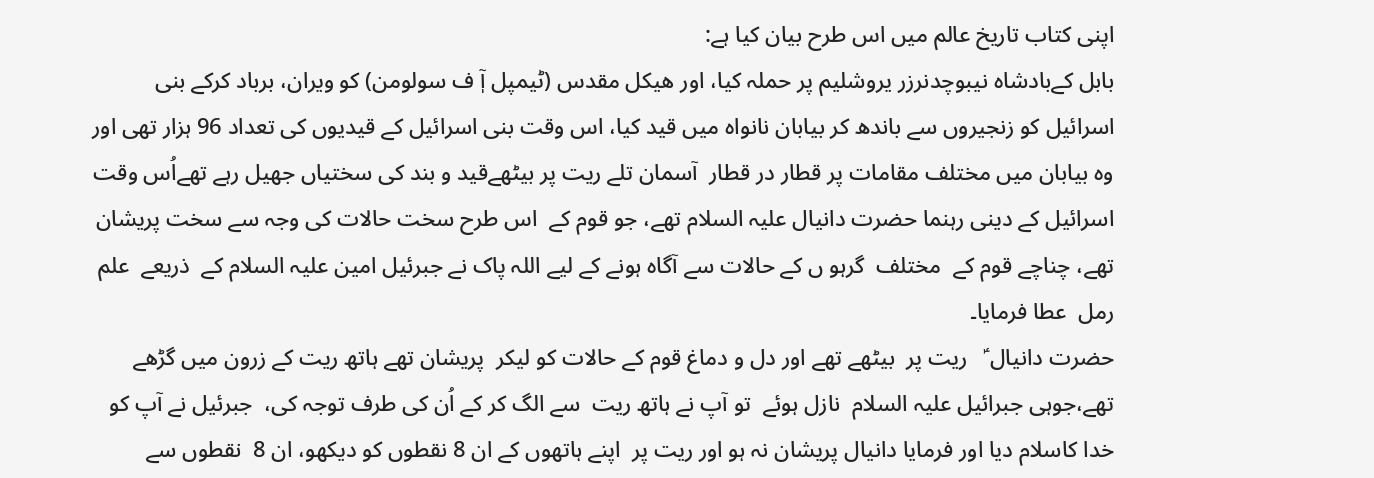اپنی کتاب تاریخ عالم میں اس طرح بیان کیا ہے:
بابل کےبادشاہ نیبوچدنرزر یروشلیم پر حملہ کیا، اور ھیکل مقدس (ٹیمپل آٖ ف سولومن) کو ویران، برباد کرکے بنی اسرائیل کو زنجیروں سے باندھ کر بیابان نانواہ میں قید کیا، اس وقت بنی اسرائیل کے قیدیوں کی تعداد 96 ہزار تھی اور وہ بیابان میں مختلف مقامات پر قطار در قطار  آسمان تلے ریت پر بیٹھےقید و بند کی سختیاں جھیل رہے تھےاُس وقت اسرائیل کے دینی رہنما حضرت دانیال علیہ السلام تھے، جو قوم کے  اس طرح سخت حالات کی وجہ سے سخت پریشان تھے، چناچے قوم کے  مختلف  گرہو ں کے حالات سے آگاہ ہونے کے لیے اللہ پاک نے جبرئیل امین علیہ السلام کے  ذریعے  علم رمل  عطا فرمایا۔
حضرت دانیال ؑ   ریت پر  بیٹھے تھے اور دل و دماغ قوم کے حالات کو لیکر  پریشان تھے ہاتھ ریت کے زرون میں گڑھے تھے،جوہی جبرائیل علیہ السلام  نازل ہوئے  تو آپ نے ہاتھ ریت  سے الگ کر کے اُن کی طرف توجہ کی،  جبرئیل نے آپ کو خدا کاسلام دیا اور فرمایا دانیال پریشان نہ ہو اور ریت پر  اپنے ہاتھوں کے ان 8 نقطوں کو دیکھو، ان 8  نقطوں سے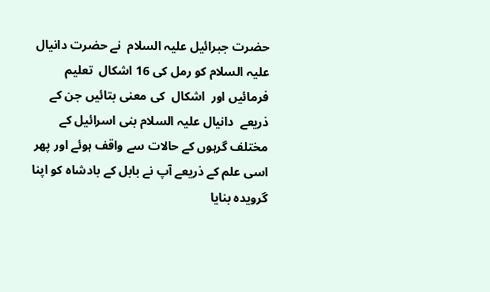حضرت جبرائیل علیہ السلام  نے حضرت دانیال علیہ السلام کو رمل کی 16 اشکال  تعلیم فرمائیں اور  اشکال  کی معنی بتائیں جن کے ذریعے  دانیال علیہ السلام بنی اسرائیل کے مختلف گرہوں کے حالات سے واقف ہوئے اور پھر اسی علم کے ذریعے آپ نے بابل کے بادشاہ کو اپنا گرویدہ بنایا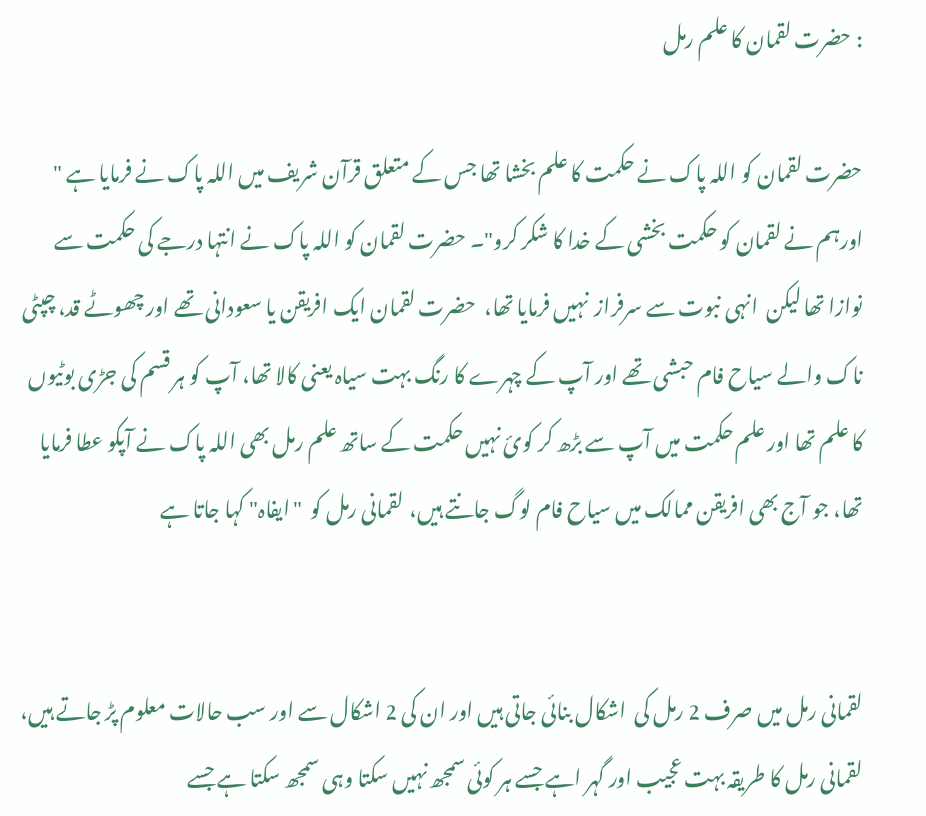: حضرت لقمان کا علم رمل

حضرت لقمان کو اللہ پاک نے حکمت کا علم بخشا تھا جس کے متعلق قرآن شریف میں اللہ پاک نے فرمایا ہے " اورہم نے لقمان کو حکمت بخشی کے خدا کا شکر کرو"۔ حضرت لقمان کو اللہ پاک نے انتہا درجے کی حکمت سے نوازا تھا لیکن  انہی نبوت سے سرفراز  نہیں فرمایا تھا،  حضرت لقمان ایک افریقن یا سعودانی تھے اور چھوٹے قد، چپٹی ناک والے سیاح فام حبشی تھے اور آپ کے چہرے کا رنگ بہت سیاہ یعنی کالا تھا، آپ کو ہر قسم کی جڑی بوٹیوں  کا علم تھا اور علم حکمت میں آپ سے بڑھ کر کوئ نہیں حکمت کے ساتھ علم رمل بھی اللہ پاک نے آپکو عطا فرمایا تھا، جو آج بھی افریقن ممالک میں سیاح فام لوگ جانتے ہیں،  لقمانی رمل کو  "ایفاہ" کہا جاتا ہے


لقمانی رمل میں صرف 2 رمل کی  اشکال بنائی جاتی ہیں اور ان کی 2 اشکال سے اور سب حالات معلوم پڑ جاتے ہیں، لقمانی رمل کا طریقہ بہت عجیب اور گہر اہے جسے ہر کوئی سمجھ نہیں سکتا وہی سمجھ سکتا ہے جسے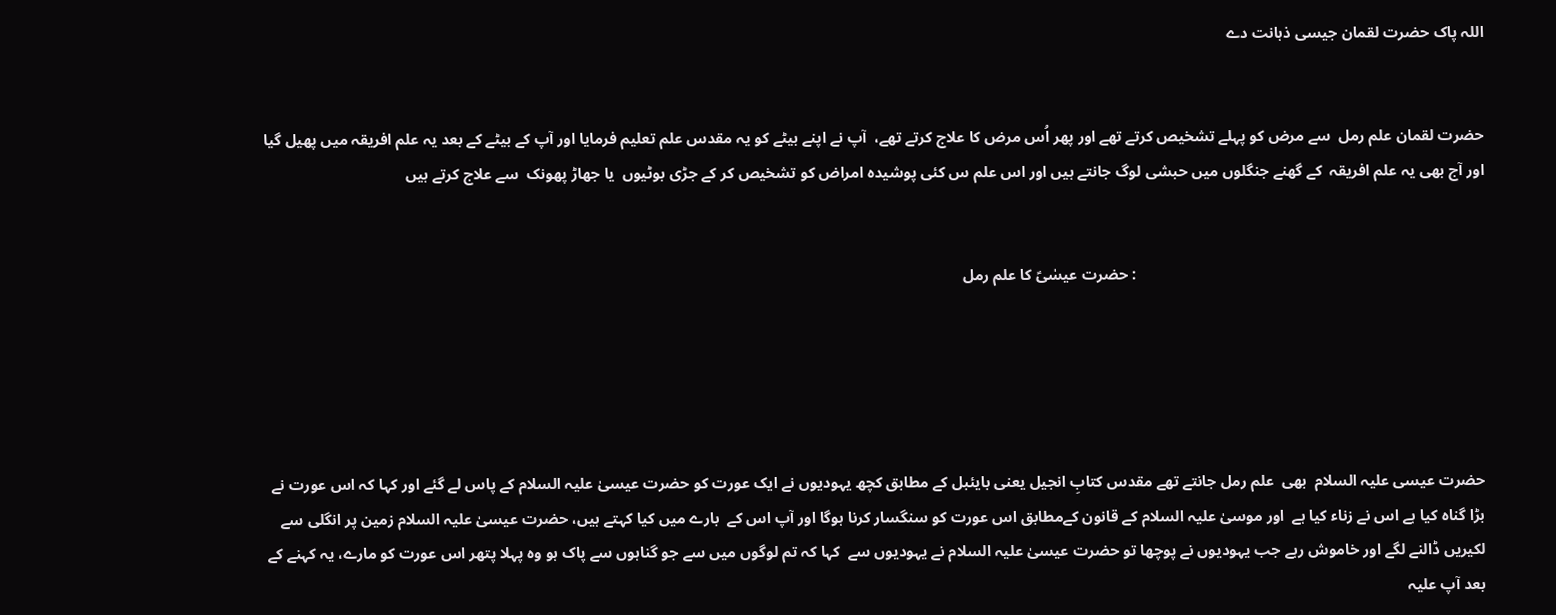اللہ پاک حضرت لقمان جیسی ذہانت دے


حضرت لقمان علم رمل  سے مرض کو پہلے تشخیص کرتے تھے اور پھر اُس مرض کا علاج کرتے تھے،  آپ نے اپنے بیٹے کو یہ مقدس علم تعلیم فرمایا اور آپ کے بیٹے کے بعد یہ علم افریقہ میں پھیل گیا اور آج بھی یہ علم افریقہ  کے گھنے جنگلوں میں حبشی لوگ جانتے ہیں اور اس علم س کئی پوشیدہ امراض کو تشخیص کر کے جڑی بوٹیوں  یا جھاڑ پھونک  سے علاج کرتے ہیں


                                                                                         : حضرت عیسٰیؑ کا علم رمل





حضرت عیسی علیہ السلام  بھی  علم رمل جانتے تھے مقدس کتابِ انجیل یعنی بایئبل کے مطابق کچھ یہودیوں نے ایک عورت کو حضرت عیسیٰ علیہ السلام کے پاس لے گئے اور کہا کہ اس عورت نے بڑا گناہ کیا ہے اس نے زناء کیا ہے  اور موسیٰ علیہ السلام کے قانون کےمطابق اس عورت کو سنگسار کرنا ہوگا اور آپ اس کے  بارے میں کیا کہتے ہیں، حضرت عیسیٰ علیہ السلام زمین پر انگلی سے لکیریں ڈالنے لگے اور خاموش رہے جب یہودیوں نے پوچھا تو حضرت عیسیٰ علیہ السلام نے یہودیوں سے  کہا کہ تم لوگوں میں سے جو گناہوں سے پاک ہو وہ پہلا پتھر اس عورت کو مارے، یہ کہنے کے بعد آپ علیہ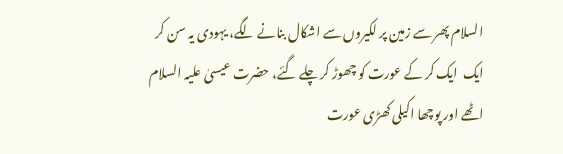السلام پھر سے زمین پر لکیروں سے اشکال بنانے لگے، یہودی یہ سن کر ایک  ایک کر کے عورت کو چھوڑ کر چلے گئے، حضرت عیسیٰ علیہ السلام اٹھے اور پوچھا اکیلی کھڑی عورت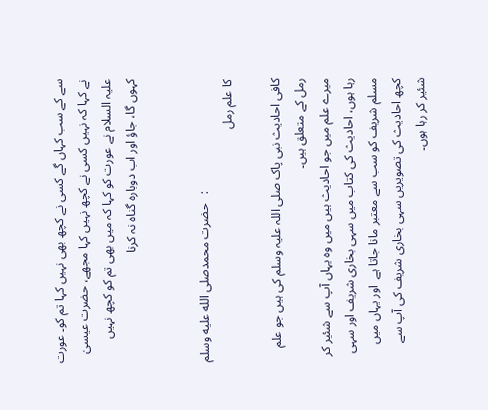سے کے سب کہاں گے کسی نے کچھ بھی نہیں کہا تم کو۔ عورت نے کہا کہ نہیں کسی نے کچھ نہیں کہا مجھے، حضرت عیسیٰ علیہ السلام نے عورت کو کہا کہ میں بھی تم کو کچھ نہیں کہوں گا، جاؤ اور اب دوبارہ گناہ نہ کرنا


                                    :   حضرت محمدصلى الله عليه وسلم کا علم رمل

کافی احادیث نبی پاک صلی اللہ علیہ وسلم کی ہیں جو علم رمل کے متعلق ہیں۔
میرے علم میں جو احادیث ہیں میں وہ یہاں آپ سے شئیر کر رہا ہوں، احادیث کی کتاب میں سہی بخاری شریف اور سہی مسلم شریف کو سب سے معتبر مانا جاتا ہے  اور یہاں میں کچھ احادیث کی تصویریں سہی بخاری شریف کی آپ سے شئیر کر رہا ہوں۔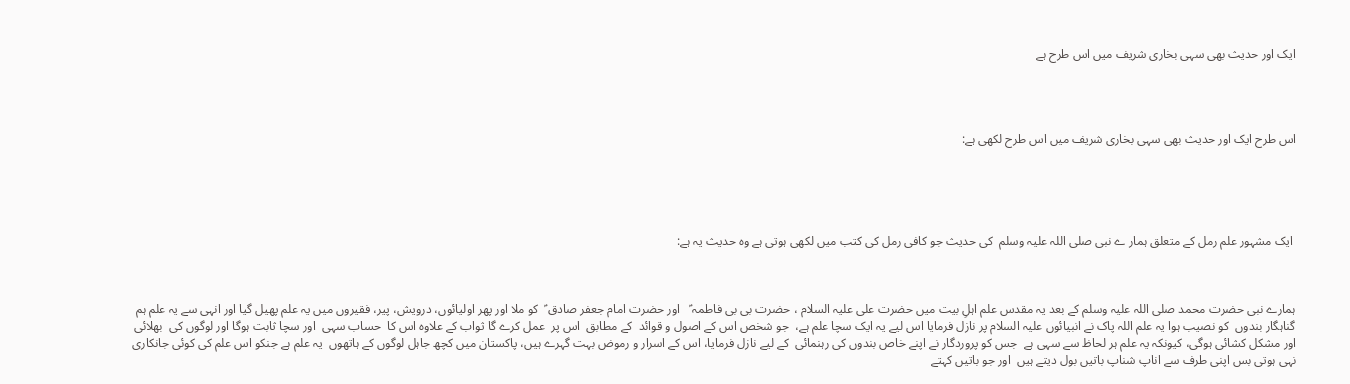ایک اور حدیث بھی سہی بخاری شریف میں اس طرح ہے




اس طرح ایک اور حدیث بھی سہی بخاری شریف میں اس طرح لکھی ہے:





 ایک مشہور علم رمل کے متعلق ہمار ے نبی صلی اللہ علیہ وسلم  کی حدیث جو کافی رمل کی کتب میں لکھی ہوتی ہے وہ حدیث یہ ہے:



ہمارے نبی حضرت محمد صلی اللہ علیہ وسلم کے بعد یہ مقدس علم اہلِ بیت میں حضرت علی علیہ السلام ، حضرت بی بی فاطمہ ؑ   اور حضرت امام جعفر صادق ؑ  کو ملا اور پھر اولیائوں، درویش، پیر، فقیروں میں یہ علم پھیل گیا اور انہی سے یہ علم ہم گناہگار بندوں  کو نصیب ہوا یہ علم اللہ پاک نے انبیائوں علیہ السلام پر نازل فرمایا اس لیے یہ ایک سچا علم ہے،  جو شخص اس کے اصول و قوائد  کے مطابق  اس پر  عمل کرے گا ثواب کے علاوہ اس کا  حساب سہی  اور سچا ثابت ہوگا اور لوگوں کی  بھلائی اور مشکل کشائی ہوگی، کیونکہ یہ علم ہر لحاظ سے سہی ہے  جس کو پروردگار نے اپنے خاص بندوں کی رہنمائی  کے لیے نازل فرمایا، اس کے اسرار و رموض بہت گہرے ہیں، پاکستان میں کچھ جاہل لوگوں کے ہاتھوں  یہ علم ہے جنکو اس علم کی کوئی جانکاری نہی ہوتی بس اپنی طرف سے اناپ شناپ باتیں بول دیتے ہیں  اور جو باتیں کہتے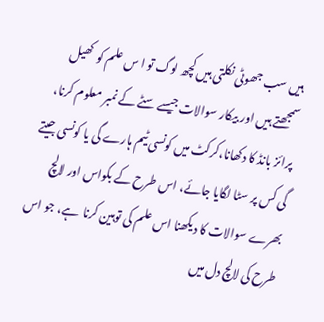ہیں سب جھوٹی نکلتی ہیں کچھ لوگ تو ا س علم کو  کھیل سمجھتے ہیں اور بیکار سوالات جیسے سٹے کے نمبر معلوم کرنا، پرائز بانڈ کا دکھانا،کرکٹ میں کونسی ٹیم ہارے گی یا کونسی جیتے گی کس پر سٹا لگایا جائے، اس طرح کے بکواس اور لالچ بھرے سوالات کا دیکھنا اس علم کی توہین کرنا  ہے، جو اس طرح کی لالچ دل میں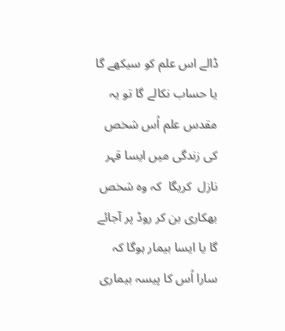ڈالے اس علم کو سیکھے گا یا حساب نکالے گا تو یہ مقدس علم اُس شخص کی زندگی میں ایسا قہر نازل  کریگا  کہ وہ شخص بھکاری بن کر روڈ پر آجائے گا یا ایسا بیمار ہوگا کہ سارا اُس کا پیسہ بیماری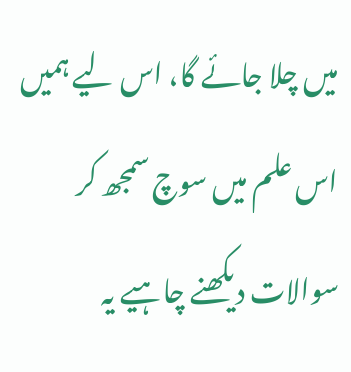میں چلا جائے گا، اس لیے ہمیں اس علم میں سوچ سمجھ کر  سوالات دیکھنے چاہیے یہ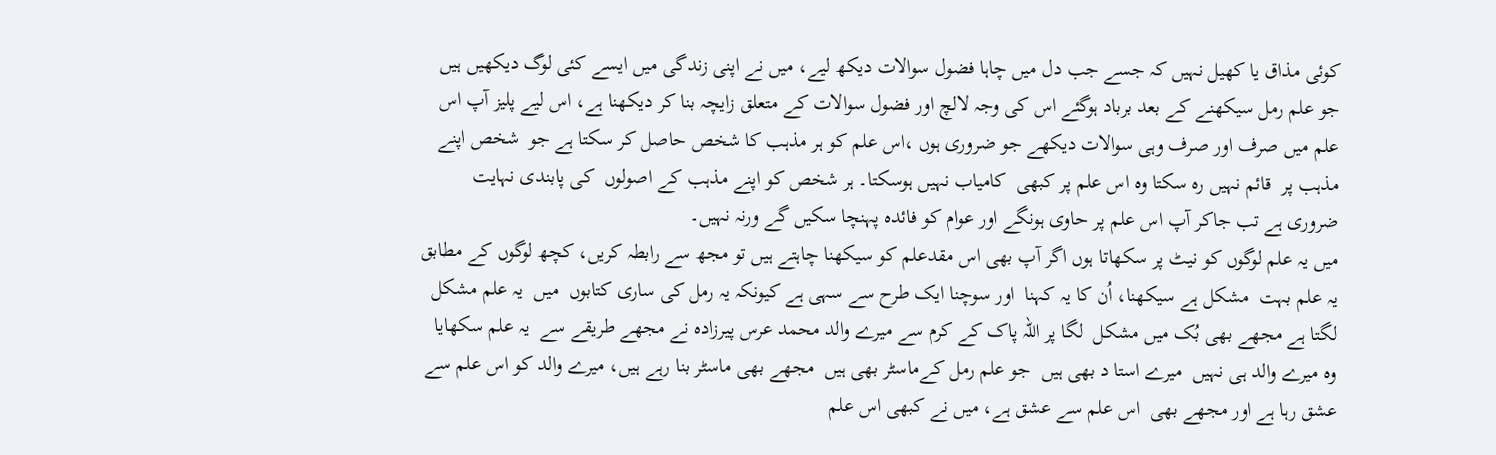کوئی مذاق یا کھیل نہیں کہ جسے جب دل میں چاہا فضول سوالات دیکھ لیے، میں نے اپنی زندگی میں ایسے کئی لوگ دیکھیں ہیں جو علم رمل سیکھنے کے بعد برباد ہوگئے اس کی وجہ لالچ اور فضول سوالات کے متعلق زایچہ بنا کر دیکھنا ہے، اس لیے پلیز آپ اس علم میں صرف اور صرف وہی سوالات دیکھے جو ضروری ہوں ،اس علم کو ہر مذہب کا شخص حاصل کر سکتا ہے جو  شخص اپنے مذہب پر  قائم نہیں رہ سکتا وہ اس علم پر کبھی  کامیاب نہیں ہوسکتا۔ ہر شخص کو اپنے مذہب کے اصولوں  کی پابندی نہایت ضروری ہے تب جاکر آپ اس علم پر حاوی ہونگے اور عوام کو فائدہ پہنچا سکیں گے ورنہ نہیں۔
میں یہ علم لوگوں کو نیٹ پر سکھاتا ہوں اگر آپ بھی اس مقدعلم کو سیکھنا چاہتے ہیں تو مجھ سے رابطہ کریں، کچھ لوگوں کے مطابق یہ علم بہت  مشکل ہے سیکھنا، اُن کا یہ کہنا  اور سوچنا ایک طرح سے سہی ہے کیونکہ یہ رمل کی ساری کتابوں  میں  یہ علم مشکل  لگتا ہے مجھے بھی بُک میں مشکل  لگا پر اللہ پاک کے کرم سے میرے والد محمد عرس پیرزادہ نے مجھے طریقے سے  یہ علم سکھایا وہ میرے والد ہی نہیں  میرے استا د بھی ہیں  جو علم رمل کےماسٹر بھی ہیں  مجھے بھی ماسٹر بنا رہے ہیں، میرے والد کو اس علم سے عشق رہا ہے اور مجھے بھی  اس علم سے عشق ہے، میں نے کبھی اس علم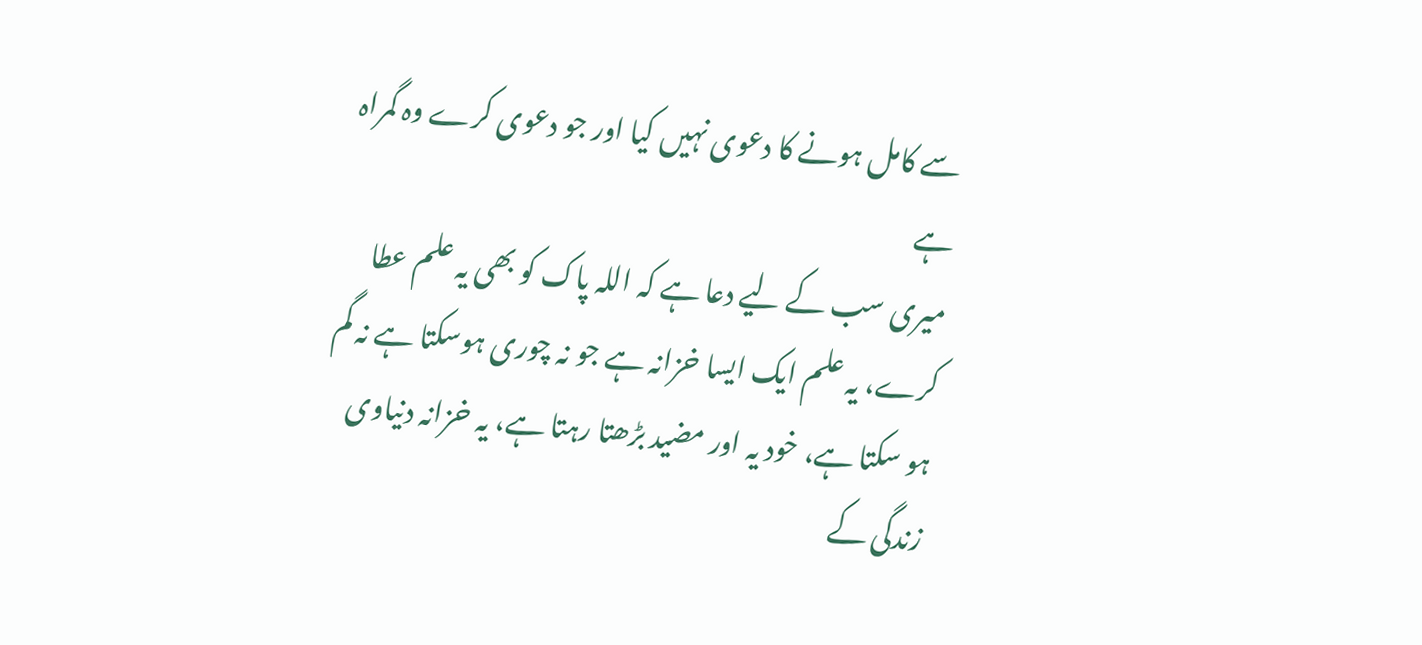سے کامل ہونے کا دعوی نہیں کیا اور جو دعوی کرے وہ گمراہ ہے
میری سب کے لیے دعا ہے کہ اللہ پاک کو بھی یہ علم عطا کرے، یہ علم ایک ایسا خزانہ ہے جو نہ چوری ہوسکتا ہے نہ گم ہو سکتا ہے، خود یہ اور مضید بڑھتا رہتا ہے، یہ خزانہ دنیاوی زندگی کے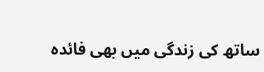ساتھ کی زندگی میں بھی فائدہ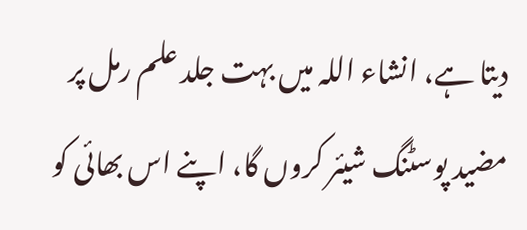دیتا ہے، انشاء اللہ میں بہت جلد علم رمل پر مضید پوسٹنگ شیئر کروں گا، اپنے اس بھائی کو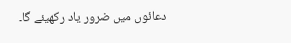دعائوں میں ضرور یاد رکھیئے گا۔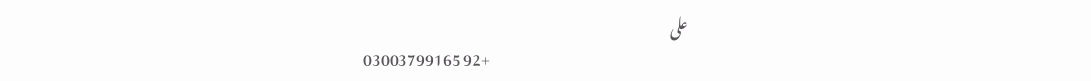علی
                                                                     +92 03003799165